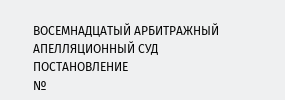ВОСЕМНАДЦАТЫЙ АРБИТРАЖНЫЙ АПЕЛЛЯЦИОННЫЙ СУД
ПОСТАНОВЛЕНИЕ
№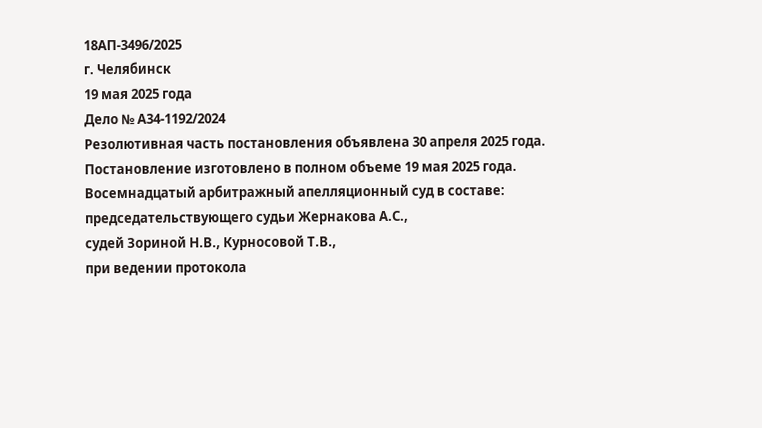18АП-3496/2025
г. Челябинск
19 мая 2025 года
Дело № А34-1192/2024
Резолютивная часть постановления объявлена 30 апреля 2025 года.
Постановление изготовлено в полном объеме 19 мая 2025 года.
Восемнадцатый арбитражный апелляционный суд в составе:
председательствующего судьи Жернакова А.С.,
судей Зориной Н.В., Курносовой Т.В.,
при ведении протокола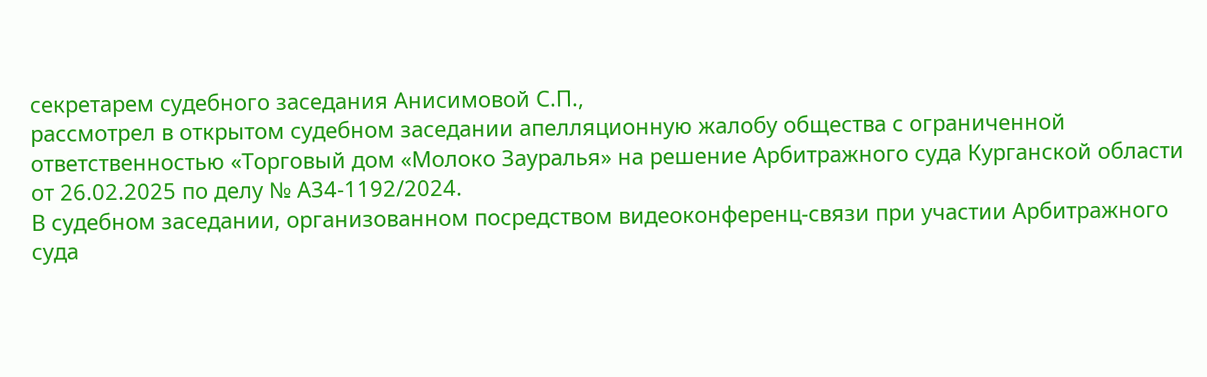секретарем судебного заседания Анисимовой С.П.,
рассмотрел в открытом судебном заседании апелляционную жалобу общества с ограниченной ответственностью «Торговый дом «Молоко Зауралья» на решение Арбитражного суда Курганской области от 26.02.2025 по делу № А34-1192/2024.
В судебном заседании, организованном посредством видеоконференц-связи при участии Арбитражного суда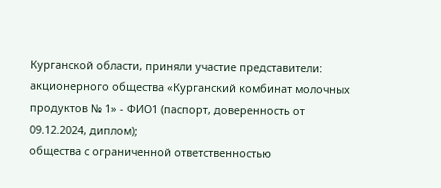Курганской области, приняли участие представители:
акционерного общества «Курганский комбинат молочных продуктов № 1» - ФИО1 (паспорт, доверенность от 09.12.2024, диплом);
общества с ограниченной ответственностью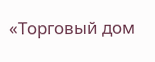«Торговый дом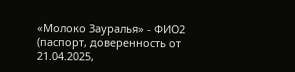«Молоко Зауралья» - ФИО2 (паспорт, доверенность от 21.04.2025,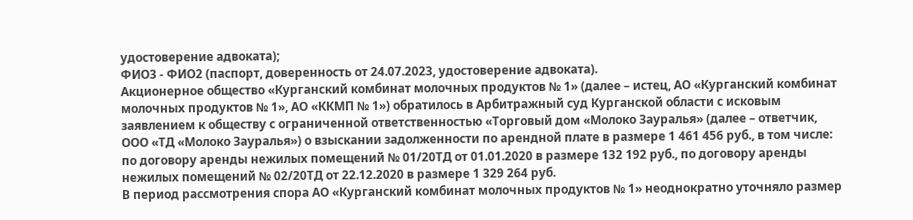удостоверение адвоката);
ФИО3 - ФИО2 (паспорт, доверенность от 24.07.2023, удостоверение адвоката).
Акционерное общество «Курганский комбинат молочных продуктов № 1» (далее – истец, АО «Курганский комбинат молочных продуктов № 1», АО «ККМП № 1») обратилось в Арбитражный суд Курганской области с исковым заявлением к обществу с ограниченной ответственностью «Торговый дом «Молоко Зауралья» (далее – ответчик, ООО «ТД «Молоко Зауралья») о взыскании задолженности по арендной плате в размере 1 461 456 руб., в том числе: по договору аренды нежилых помещений № 01/20ТД от 01.01.2020 в размере 132 192 руб., по договору аренды нежилых помещений № 02/20ТД от 22.12.2020 в размере 1 329 264 руб.
В период рассмотрения спора АО «Курганский комбинат молочных продуктов № 1» неоднократно уточняло размер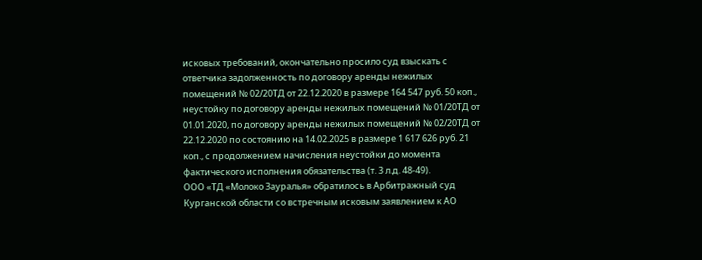исковых требований, окончательно просило суд взыскать с ответчика задолженность по договору аренды нежилых помещений № 02/20ТД от 22.12.2020 в размере 164 547 руб. 50 коп., неустойку по договору аренды нежилых помещений № 01/20ТД от 01.01.2020, по договору аренды нежилых помещений № 02/20ТД от 22.12.2020 по состоянию на 14.02.2025 в размере 1 617 626 руб. 21 коп., с продолжением начисления неустойки до момента фактического исполнения обязательства (т. 3 л.д. 48-49).
ООО «ТД «Молоко Зауралья» обратилось в Арбитражный суд Курганской области со встречным исковым заявлением к АО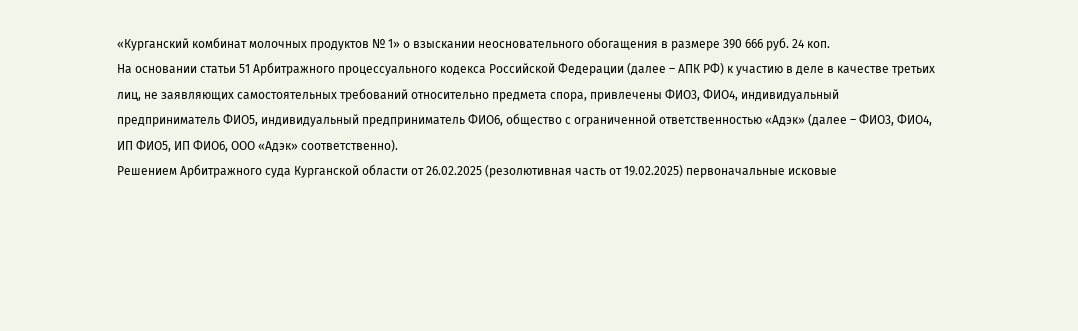«Курганский комбинат молочных продуктов № 1» о взыскании неосновательного обогащения в размере 390 666 руб. 24 коп.
На основании статьи 51 Арбитражного процессуального кодекса Российской Федерации (далее – АПК РФ) к участию в деле в качестве третьих лиц, не заявляющих самостоятельных требований относительно предмета спора, привлечены ФИО3, ФИО4, индивидуальный предприниматель ФИО5, индивидуальный предприниматель ФИО6, общество с ограниченной ответственностью «Адэк» (далее – ФИО3, ФИО4, ИП ФИО5, ИП ФИО6, ООО «Адэк» соответственно).
Решением Арбитражного суда Курганской области от 26.02.2025 (резолютивная часть от 19.02.2025) первоначальные исковые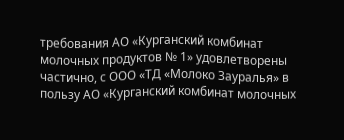требования АО «Курганский комбинат молочных продуктов № 1» удовлетворены частично, с ООО «ТД «Молоко Зауралья» в пользу АО «Курганский комбинат молочных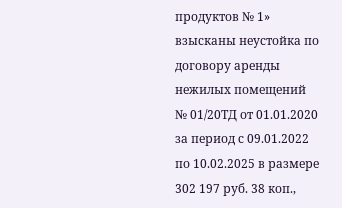продуктов № 1» взысканы неустойка по договору аренды нежилых помещений № 01/20ТД от 01.01.2020 за период с 09.01.2022 по 10.02.2025 в размере 302 197 руб. 38 коп.,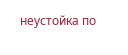неустойка по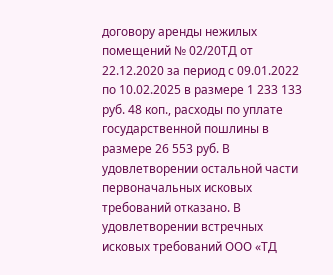договору аренды нежилых помещений № 02/20ТД от 22.12.2020 за период с 09.01.2022 по 10.02.2025 в размере 1 233 133 руб. 48 коп., расходы по уплате государственной пошлины в размере 26 553 руб. В удовлетворении остальной части первоначальных исковых требований отказано. В удовлетворении встречных исковых требований ООО «ТД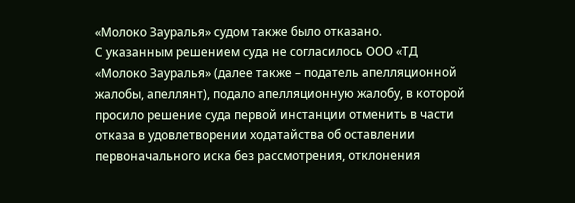«Молоко Зауралья» судом также было отказано.
С указанным решением суда не согласилось ООО «ТД «Молоко Зауралья» (далее также – податель апелляционной жалобы, апеллянт), подало апелляционную жалобу, в которой просило решение суда первой инстанции отменить в части отказа в удовлетворении ходатайства об оставлении первоначального иска без рассмотрения, отклонения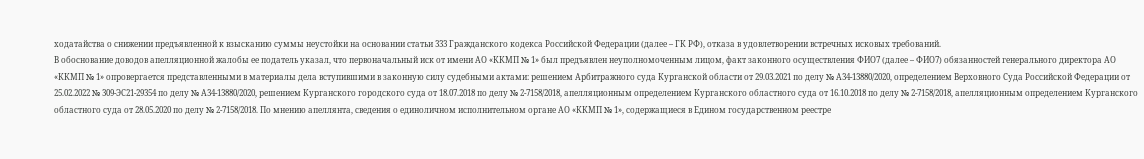ходатайства о снижении предъявленной к взысканию суммы неустойки на основании статьи 333 Гражданского кодекса Российской Федерации (далее – ГК РФ), отказа в удовлетворении встречных исковых требований.
В обоснование доводов апелляционной жалобы ее податель указал, что первоначальный иск от имени АО «ККМП № 1» был предъявлен неуполномоченным лицом, факт законного осуществления ФИО7 (далее – ФИО7) обязанностей генерального директора АО «ККМП № 1» опровергается представленными в материалы дела вступившими в законную силу судебными актами: решением Арбитражного суда Курганской области от 29.03.2021 по делу № А34-13880/2020, определением Верховного Суда Российской Федерации от 25.02.2022 № 309-ЭС21-29354 по делу № А34-13880/2020, решением Курганского городского суда от 18.07.2018 по делу № 2-7158/2018, апелляционным определением Курганского областного суда от 16.10.2018 по делу № 2-7158/2018, апелляционным определением Курганского областного суда от 28.05.2020 по делу № 2-7158/2018. По мнению апеллянта, сведения о единоличном исполнительном органе АО «ККМП № 1», содержащиеся в Едином государственном реестре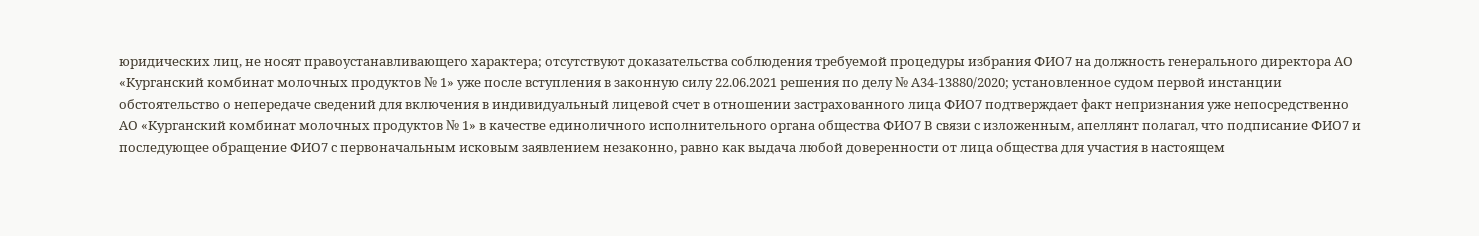юридических лиц, не носят правоустанавливающего характера; отсутствуют доказательства соблюдения требуемой процедуры избрания ФИО7 на должность генерального директора АО «Курганский комбинат молочных продуктов № 1» уже после вступления в законную силу 22.06.2021 решения по делу № А34-13880/2020; установленное судом первой инстанции обстоятельство о непередаче сведений для включения в индивидуальный лицевой счет в отношении застрахованного лица ФИО7 подтверждает факт непризнания уже непосредственно АО «Курганский комбинат молочных продуктов № 1» в качестве единоличного исполнительного органа общества ФИО7 В связи с изложенным, апеллянт полагал, что подписание ФИО7 и последующее обращение ФИО7 с первоначальным исковым заявлением незаконно, равно как выдача любой доверенности от лица общества для участия в настоящем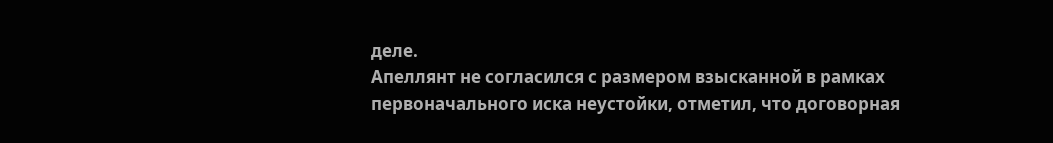деле.
Апеллянт не согласился с размером взысканной в рамках первоначального иска неустойки, отметил, что договорная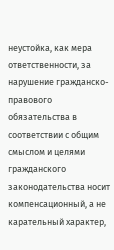неустойка, как мера ответственности, за нарушение гражданско-правового обязательства в соответствии с общим смыслом и целями гражданского законодательства носит компенсационный, а не карательный характер,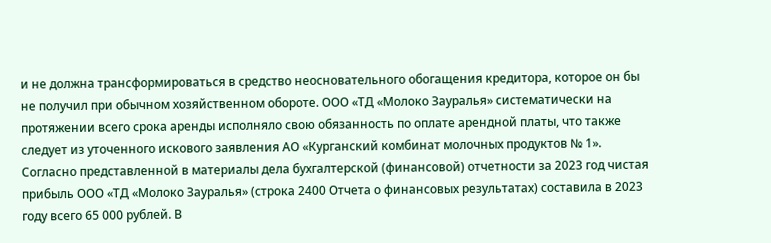и не должна трансформироваться в средство неосновательного обогащения кредитора, которое он бы не получил при обычном хозяйственном обороте. ООО «ТД «Молоко Зауралья» систематически на протяжении всего срока аренды исполняло свою обязанность по оплате арендной платы, что также следует из уточенного искового заявления АО «Курганский комбинат молочных продуктов № 1». Согласно представленной в материалы дела бухгалтерской (финансовой) отчетности за 2023 год чистая прибыль ООО «ТД «Молоко Зауралья» (строка 2400 Отчета о финансовых результатах) составила в 2023 году всего 65 000 рублей. В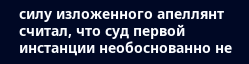силу изложенного апеллянт считал, что суд первой инстанции необоснованно не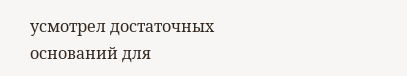усмотрел достаточных оснований для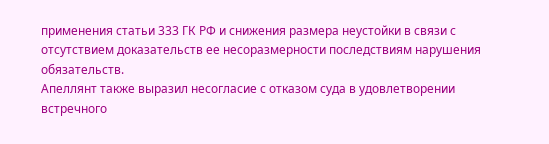применения статьи 333 ГК РФ и снижения размера неустойки в связи с отсутствием доказательств ее несоразмерности последствиям нарушения обязательств.
Апеллянт также выразил несогласие с отказом суда в удовлетворении встречного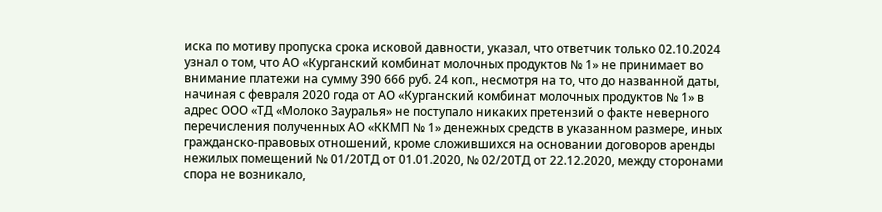иска по мотиву пропуска срока исковой давности, указал, что ответчик только 02.10.2024 узнал о том, что АО «Курганский комбинат молочных продуктов № 1» не принимает во внимание платежи на сумму 390 666 руб. 24 коп., несмотря на то, что до названной даты, начиная с февраля 2020 года от АО «Курганский комбинат молочных продуктов № 1» в адрес ООО «ТД «Молоко Зауралья» не поступало никаких претензий о факте неверного перечисления полученных АО «ККМП № 1» денежных средств в указанном размере, иных гражданско-правовых отношений, кроме сложившихся на основании договоров аренды нежилых помещений № 01/20ТД от 01.01.2020, № 02/20ТД от 22.12.2020, между сторонами спора не возникало,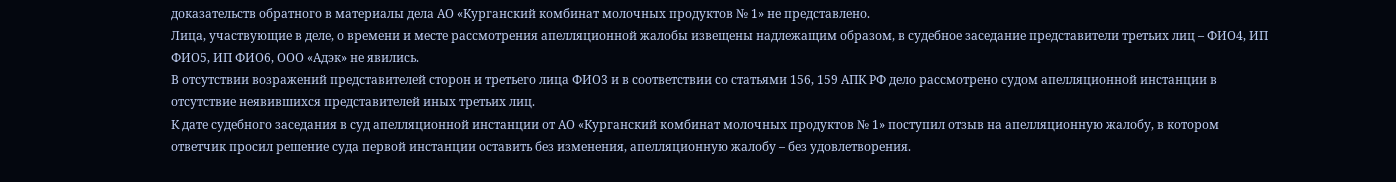доказательств обратного в материалы дела АО «Курганский комбинат молочных продуктов № 1» не представлено.
Лица, участвующие в деле, о времени и месте рассмотрения апелляционной жалобы извещены надлежащим образом, в судебное заседание представители третьих лиц – ФИО4, ИП ФИО5, ИП ФИО6, ООО «Адэк» не явились.
В отсутствии возражений представителей сторон и третьего лица ФИО3 и в соответствии со статьями 156, 159 АПК РФ дело рассмотрено судом апелляционной инстанции в отсутствие неявившихся представителей иных третьих лиц.
К дате судебного заседания в суд апелляционной инстанции от АО «Курганский комбинат молочных продуктов № 1» поступил отзыв на апелляционную жалобу, в котором ответчик просил решение суда первой инстанции оставить без изменения, апелляционную жалобу – без удовлетворения.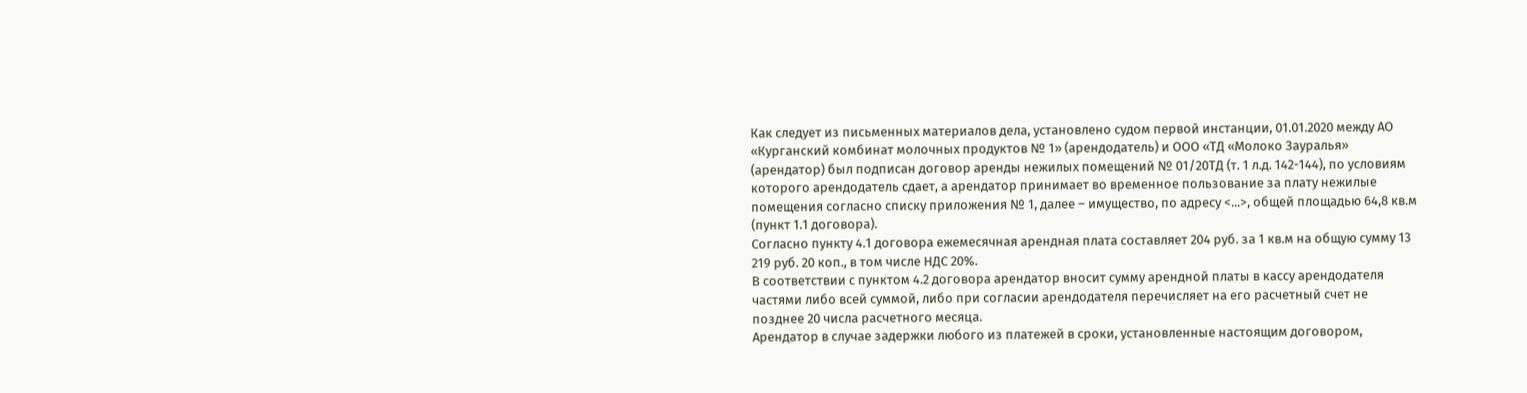Как следует из письменных материалов дела, установлено судом первой инстанции, 01.01.2020 между АО «Курганский комбинат молочных продуктов № 1» (арендодатель) и ООО «ТД «Молоко Зауралья» (арендатор) был подписан договор аренды нежилых помещений № 01/20ТД (т. 1 л.д. 142-144), по условиям которого арендодатель сдает, а арендатор принимает во временное пользование за плату нежилые помещения согласно списку приложения № 1, далее – имущество, по адресу <...>, общей площадью 64,8 кв.м (пункт 1.1 договора).
Согласно пункту 4.1 договора ежемесячная арендная плата составляет 204 руб. за 1 кв.м на общую сумму 13 219 руб. 20 коп., в том числе НДС 20%.
В соответствии с пунктом 4.2 договора арендатор вносит сумму арендной платы в кассу арендодателя частями либо всей суммой, либо при согласии арендодателя перечисляет на его расчетный счет не позднее 20 числа расчетного месяца.
Арендатор в случае задержки любого из платежей в сроки, установленные настоящим договором,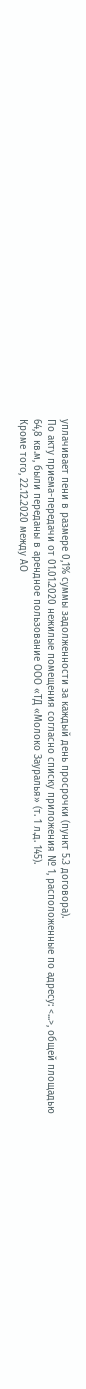уплачивает пени в размере 0,1% суммы задолженности за каждый день просрочки (пункт 5.3 договора).
По акту приема-передачи от 01.01.2020 нежилые помещения согласно списку приложения № 1, расположенные по адресу: <...>, общей площадью 64,8 кв.м, были переданы в арендное пользование ООО «ТД «Молоко Зауралья» (т. 1 л.д. 145).
Кроме того, 22.12.2020 между АО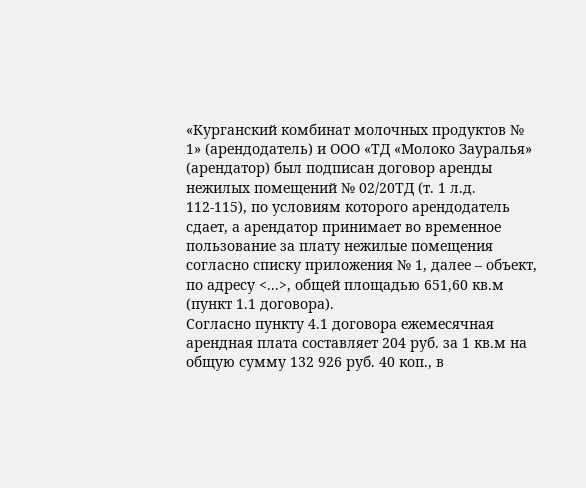«Курганский комбинат молочных продуктов № 1» (арендодатель) и ООО «ТД «Молоко Зауралья» (арендатор) был подписан договор аренды нежилых помещений № 02/20ТД (т. 1 л.д. 112-115), по условиям которого арендодатель сдает, а арендатор принимает во временное пользование за плату нежилые помещения согласно списку приложения № 1, далее – объект, по адресу <...>, общей площадью 651,60 кв.м (пункт 1.1 договора).
Согласно пункту 4.1 договора ежемесячная арендная плата составляет 204 руб. за 1 кв.м на общую сумму 132 926 руб. 40 коп., в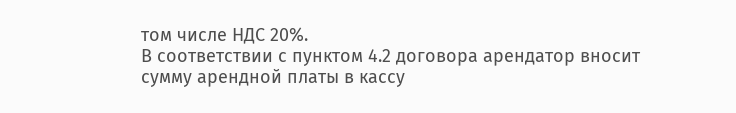том числе НДС 20%.
В соответствии с пунктом 4.2 договора арендатор вносит сумму арендной платы в кассу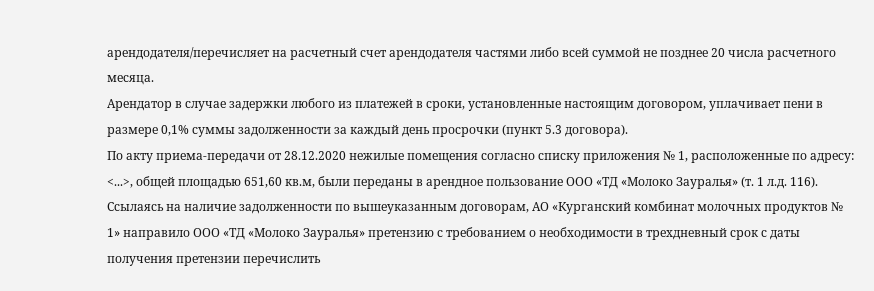арендодателя/перечисляет на расчетный счет арендодателя частями либо всей суммой не позднее 20 числа расчетного месяца.
Арендатор в случае задержки любого из платежей в сроки, установленные настоящим договором, уплачивает пени в размере 0,1% суммы задолженности за каждый день просрочки (пункт 5.3 договора).
По акту приема-передачи от 28.12.2020 нежилые помещения согласно списку приложения № 1, расположенные по адресу: <...>, общей площадью 651,60 кв.м, были переданы в арендное пользование ООО «ТД «Молоко Зауралья» (т. 1 л.д. 116).
Ссылаясь на наличие задолженности по вышеуказанным договорам, АО «Курганский комбинат молочных продуктов № 1» направило ООО «ТД «Молоко Зауралья» претензию с требованием о необходимости в трехдневный срок с даты получения претензии перечислить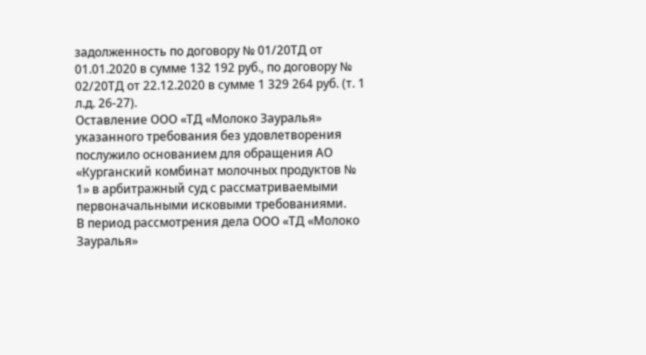задолженность по договору № 01/20ТД от 01.01.2020 в сумме 132 192 руб., по договору № 02/20ТД от 22.12.2020 в сумме 1 329 264 руб. (т. 1 л.д. 26-27).
Оставление ООО «ТД «Молоко Зауралья» указанного требования без удовлетворения послужило основанием для обращения АО «Курганский комбинат молочных продуктов № 1» в арбитражный суд с рассматриваемыми первоначальными исковыми требованиями.
В период рассмотрения дела ООО «ТД «Молоко Зауралья»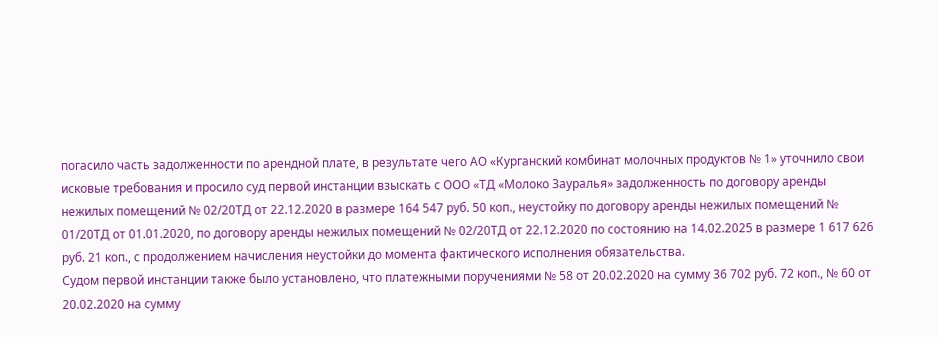погасило часть задолженности по арендной плате, в результате чего АО «Курганский комбинат молочных продуктов № 1» уточнило свои исковые требования и просило суд первой инстанции взыскать с ООО «ТД «Молоко Зауралья» задолженность по договору аренды нежилых помещений № 02/20ТД от 22.12.2020 в размере 164 547 руб. 50 коп., неустойку по договору аренды нежилых помещений № 01/20ТД от 01.01.2020, по договору аренды нежилых помещений № 02/20ТД от 22.12.2020 по состоянию на 14.02.2025 в размере 1 617 626 руб. 21 коп., с продолжением начисления неустойки до момента фактического исполнения обязательства.
Судом первой инстанции также было установлено, что платежными поручениями № 58 от 20.02.2020 на сумму 36 702 руб. 72 коп., № 60 от 20.02.2020 на сумму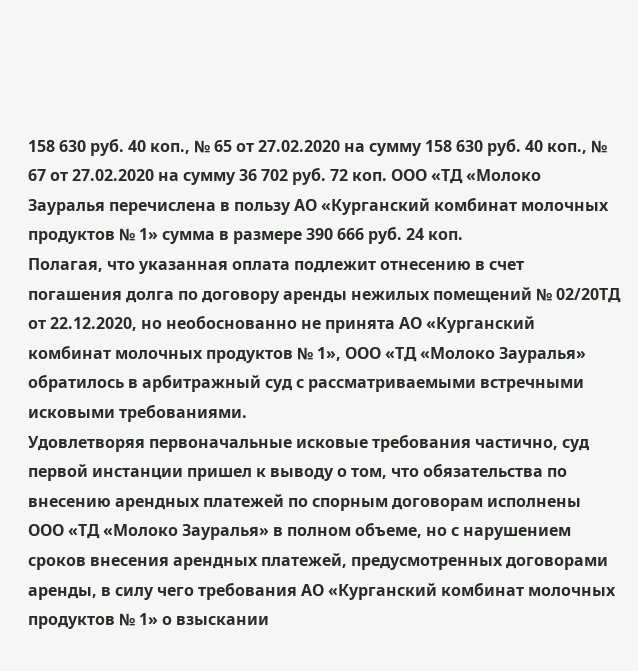158 630 руб. 40 коп., № 65 от 27.02.2020 на сумму 158 630 руб. 40 коп., № 67 от 27.02.2020 на сумму 36 702 руб. 72 коп. ООО «ТД «Молоко Зауралья перечислена в пользу АО «Курганский комбинат молочных продуктов № 1» сумма в размере 390 666 руб. 24 коп.
Полагая, что указанная оплата подлежит отнесению в счет погашения долга по договору аренды нежилых помещений № 02/20ТД от 22.12.2020, но необоснованно не принята АО «Курганский комбинат молочных продуктов № 1», ООО «ТД «Молоко Зауралья» обратилось в арбитражный суд с рассматриваемыми встречными исковыми требованиями.
Удовлетворяя первоначальные исковые требования частично, суд первой инстанции пришел к выводу о том, что обязательства по внесению арендных платежей по спорным договорам исполнены ООО «ТД «Молоко Зауралья» в полном объеме, но с нарушением сроков внесения арендных платежей, предусмотренных договорами аренды, в силу чего требования АО «Курганский комбинат молочных продуктов № 1» о взыскании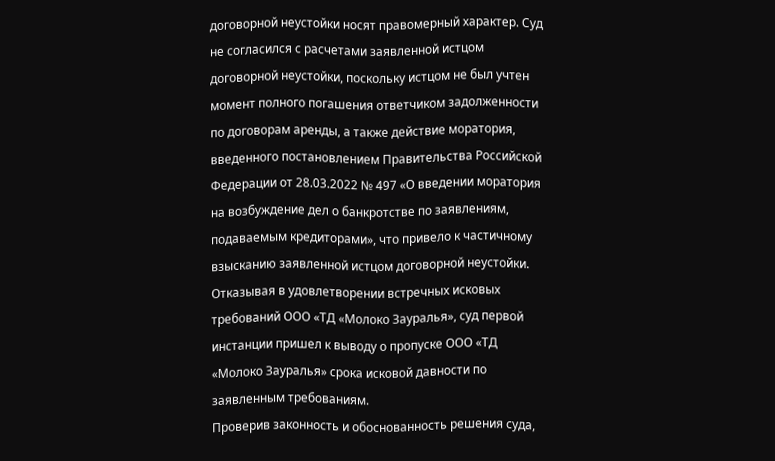договорной неустойки носят правомерный характер. Суд не согласился с расчетами заявленной истцом договорной неустойки, поскольку истцом не был учтен момент полного погашения ответчиком задолженности по договорам аренды, а также действие моратория, введенного постановлением Правительства Российской Федерации от 28.03.2022 № 497 «О введении моратория на возбуждение дел о банкротстве по заявлениям, подаваемым кредиторами», что привело к частичному взысканию заявленной истцом договорной неустойки. Отказывая в удовлетворении встречных исковых требований ООО «ТД «Молоко Зауралья», суд первой инстанции пришел к выводу о пропуске ООО «ТД «Молоко Зауралья» срока исковой давности по заявленным требованиям.
Проверив законность и обоснованность решения суда,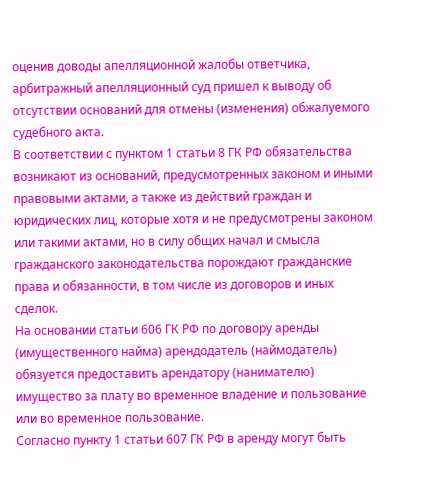оценив доводы апелляционной жалобы ответчика, арбитражный апелляционный суд пришел к выводу об отсутствии оснований для отмены (изменения) обжалуемого судебного акта.
В соответствии с пунктом 1 статьи 8 ГК РФ обязательства возникают из оснований, предусмотренных законом и иными правовыми актами, а также из действий граждан и юридических лиц, которые хотя и не предусмотрены законом или такими актами, но в силу общих начал и смысла гражданского законодательства порождают гражданские права и обязанности, в том числе из договоров и иных сделок.
На основании статьи 606 ГК РФ по договору аренды (имущественного найма) арендодатель (наймодатель) обязуется предоставить арендатору (нанимателю) имущество за плату во временное владение и пользование или во временное пользование.
Согласно пункту 1 статьи 607 ГК РФ в аренду могут быть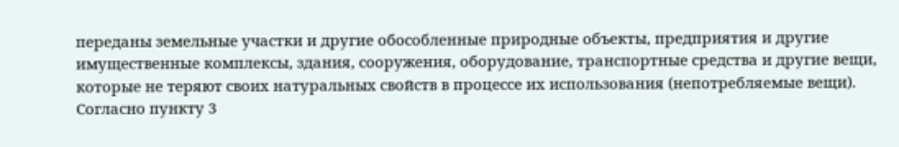переданы земельные участки и другие обособленные природные объекты, предприятия и другие имущественные комплексы, здания, сооружения, оборудование, транспортные средства и другие вещи, которые не теряют своих натуральных свойств в процессе их использования (непотребляемые вещи).
Согласно пункту 3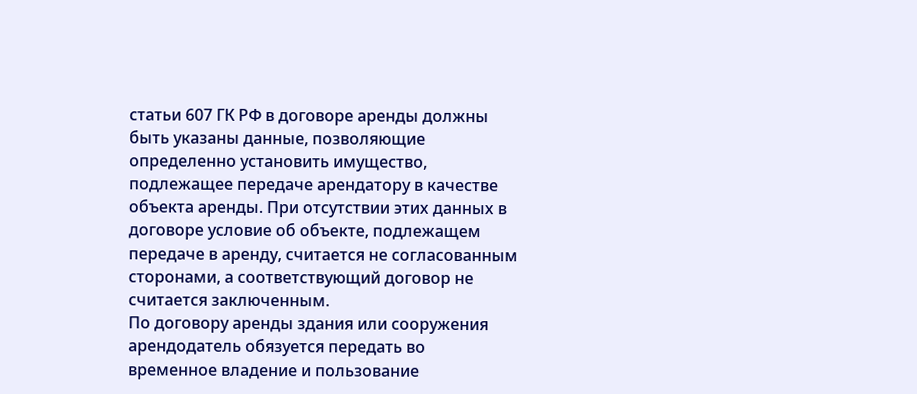статьи 607 ГК РФ в договоре аренды должны быть указаны данные, позволяющие определенно установить имущество, подлежащее передаче арендатору в качестве объекта аренды. При отсутствии этих данных в договоре условие об объекте, подлежащем передаче в аренду, считается не согласованным сторонами, а соответствующий договор не считается заключенным.
По договору аренды здания или сооружения арендодатель обязуется передать во временное владение и пользование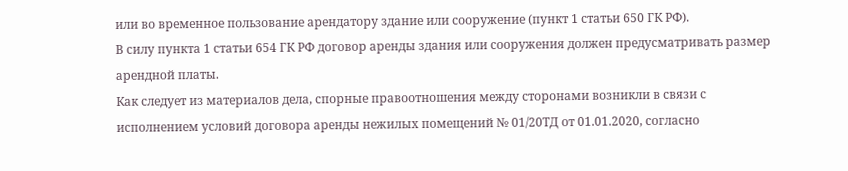или во временное пользование арендатору здание или сооружение (пункт 1 статьи 650 ГК РФ).
В силу пункта 1 статьи 654 ГК РФ договор аренды здания или сооружения должен предусматривать размер арендной платы.
Как следует из материалов дела, спорные правоотношения между сторонами возникли в связи с исполнением условий договора аренды нежилых помещений № 01/20ТД от 01.01.2020, согласно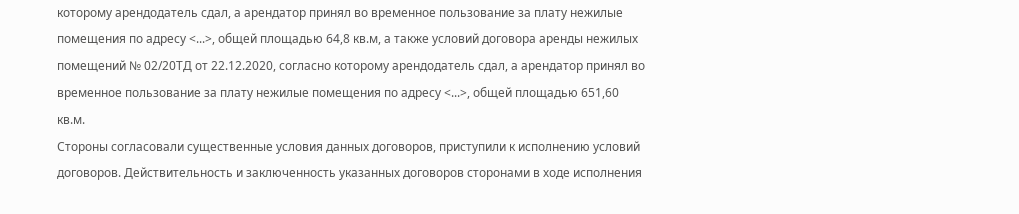которому арендодатель сдал, а арендатор принял во временное пользование за плату нежилые помещения по адресу <...>, общей площадью 64,8 кв.м, а также условий договора аренды нежилых помещений № 02/20ТД от 22.12.2020, согласно которому арендодатель сдал, а арендатор принял во временное пользование за плату нежилые помещения по адресу <...>, общей площадью 651,60 кв.м.
Стороны согласовали существенные условия данных договоров, приступили к исполнению условий договоров. Действительность и заключенность указанных договоров сторонами в ходе исполнения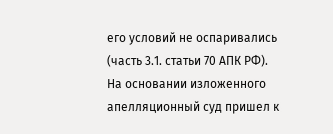его условий не оспаривались (часть 3.1. статьи 70 АПК РФ).
На основании изложенного апелляционный суд пришел к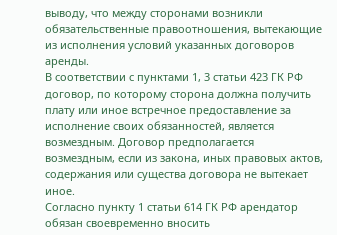выводу, что между сторонами возникли обязательственные правоотношения, вытекающие из исполнения условий указанных договоров аренды.
В соответствии с пунктами 1, 3 статьи 423 ГК РФ договор, по которому сторона должна получить плату или иное встречное предоставление за исполнение своих обязанностей, является возмездным. Договор предполагается возмездным, если из закона, иных правовых актов, содержания или существа договора не вытекает иное.
Согласно пункту 1 статьи 614 ГК РФ арендатор обязан своевременно вносить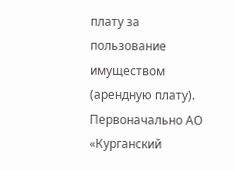плату за пользование имуществом (арендную плату).
Первоначально АО «Курганский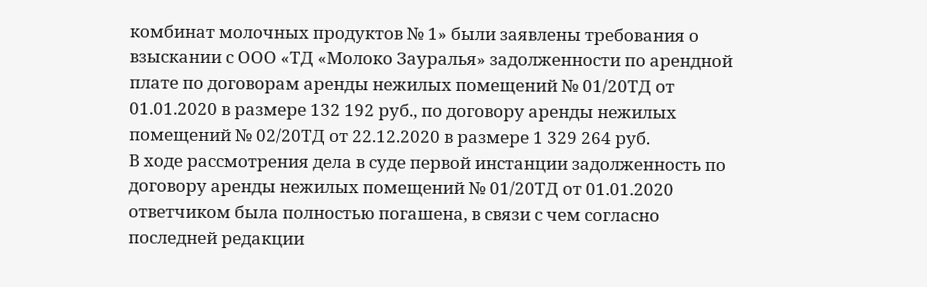комбинат молочных продуктов № 1» были заявлены требования о взыскании с ООО «ТД «Молоко Зауралья» задолженности по арендной плате по договорам аренды нежилых помещений № 01/20ТД от 01.01.2020 в размере 132 192 руб., по договору аренды нежилых помещений № 02/20ТД от 22.12.2020 в размере 1 329 264 руб.
В ходе рассмотрения дела в суде первой инстанции задолженность по договору аренды нежилых помещений № 01/20ТД от 01.01.2020 ответчиком была полностью погашена, в связи с чем согласно последней редакции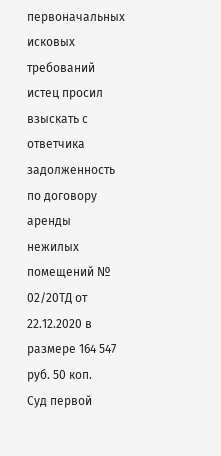первоначальных исковых требований истец просил взыскать с ответчика задолженность по договору аренды нежилых помещений № 02/20ТД от 22.12.2020 в размере 164 547 руб. 50 коп.
Суд первой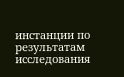инстанции по результатам исследования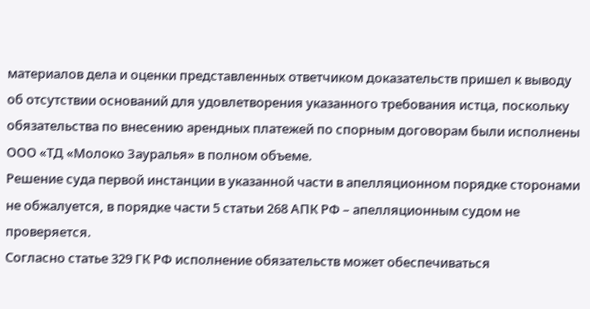материалов дела и оценки представленных ответчиком доказательств пришел к выводу об отсутствии оснований для удовлетворения указанного требования истца, поскольку обязательства по внесению арендных платежей по спорным договорам были исполнены ООО «ТД «Молоко Зауралья» в полном объеме.
Решение суда первой инстанции в указанной части в апелляционном порядке сторонами не обжалуется, в порядке части 5 статьи 268 АПК РФ – апелляционным судом не проверяется.
Согласно статье 329 ГК РФ исполнение обязательств может обеспечиваться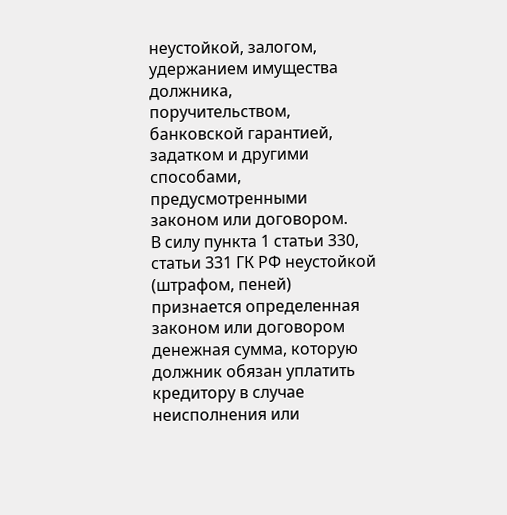неустойкой, залогом, удержанием имущества должника, поручительством, банковской гарантией, задатком и другими способами, предусмотренными законом или договором.
В силу пункта 1 статьи 330, статьи 331 ГК РФ неустойкой (штрафом, пеней) признается определенная законом или договором денежная сумма, которую должник обязан уплатить кредитору в случае неисполнения или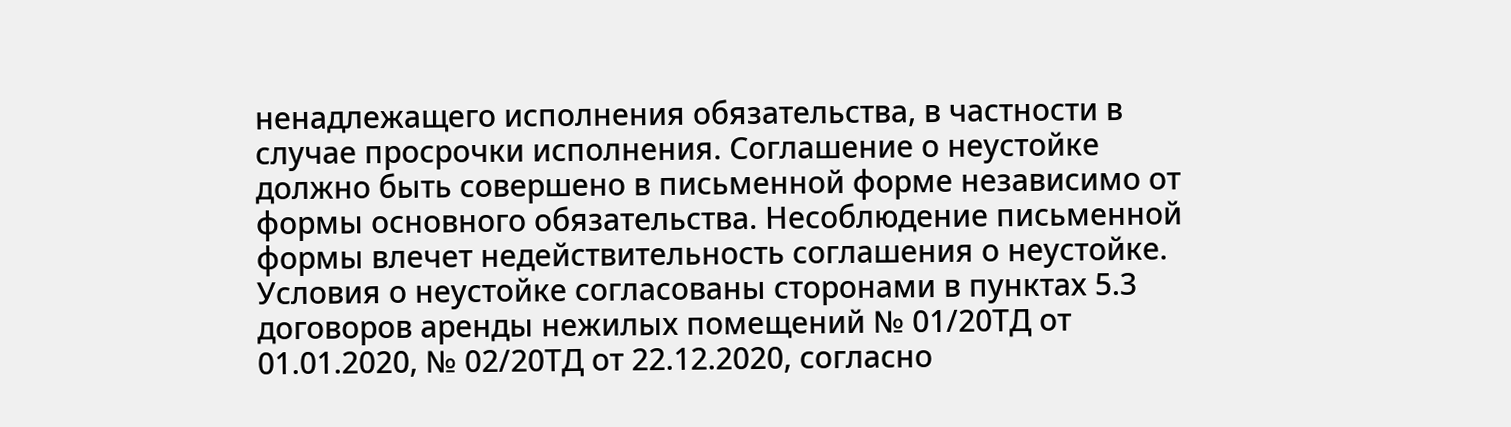ненадлежащего исполнения обязательства, в частности в случае просрочки исполнения. Соглашение о неустойке должно быть совершено в письменной форме независимо от формы основного обязательства. Несоблюдение письменной формы влечет недействительность соглашения о неустойке.
Условия о неустойке согласованы сторонами в пунктах 5.3 договоров аренды нежилых помещений № 01/20ТД от 01.01.2020, № 02/20ТД от 22.12.2020, согласно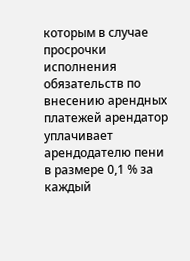которым в случае просрочки исполнения обязательств по внесению арендных платежей арендатор уплачивает арендодателю пени в размере 0,1 % за каждый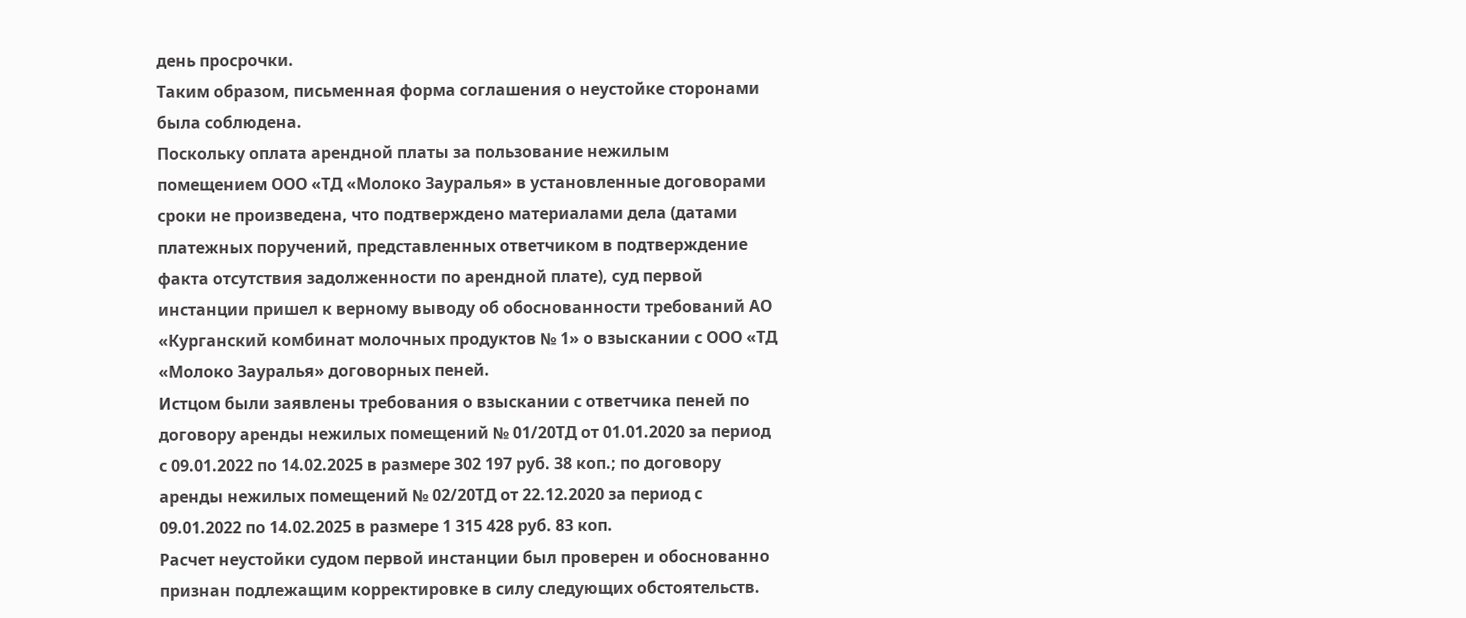день просрочки.
Таким образом, письменная форма соглашения о неустойке сторонами была соблюдена.
Поскольку оплата арендной платы за пользование нежилым помещением ООО «ТД «Молоко Зауралья» в установленные договорами сроки не произведена, что подтверждено материалами дела (датами платежных поручений, представленных ответчиком в подтверждение факта отсутствия задолженности по арендной плате), суд первой инстанции пришел к верному выводу об обоснованности требований АО «Курганский комбинат молочных продуктов № 1» о взыскании с ООО «ТД «Молоко Зауралья» договорных пеней.
Истцом были заявлены требования о взыскании с ответчика пеней по договору аренды нежилых помещений № 01/20ТД от 01.01.2020 за период с 09.01.2022 по 14.02.2025 в размере 302 197 руб. 38 коп.; по договору аренды нежилых помещений № 02/20ТД от 22.12.2020 за период с 09.01.2022 по 14.02.2025 в размере 1 315 428 руб. 83 коп.
Расчет неустойки судом первой инстанции был проверен и обоснованно признан подлежащим корректировке в силу следующих обстоятельств.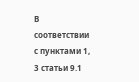В соответствии с пунктами 1, 3 статьи 9.1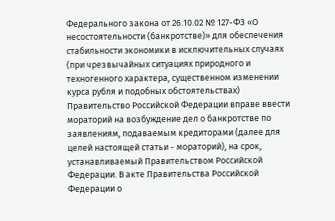Федерального закона от 26.10.02 № 127-ФЗ «О несостоятельности (банкротстве)» для обеспечения стабильности экономики в исключительных случаях (при чрезвычайных ситуациях природного и техногенного характера, существенном изменении курса рубля и подобных обстоятельствах) Правительство Российской Федерации вправе ввести мораторий на возбуждение дел о банкротстве по заявлениям, подаваемым кредиторами (далее для целей настоящей статьи - мораторий), на срок, устанавливаемый Правительством Российской Федерации. В акте Правительства Российской Федерации о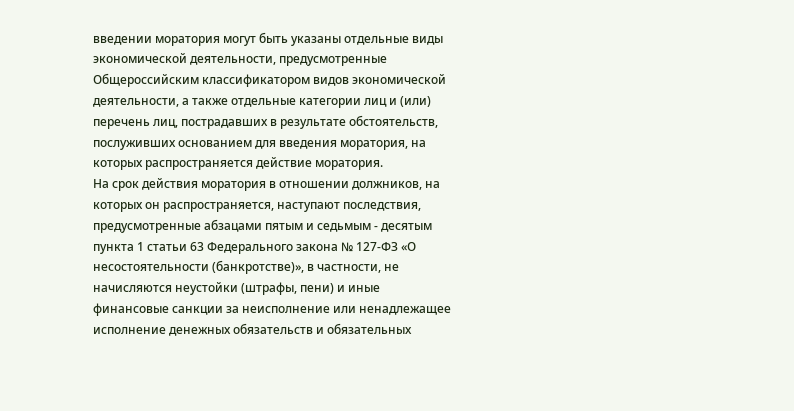введении моратория могут быть указаны отдельные виды экономической деятельности, предусмотренные Общероссийским классификатором видов экономической деятельности, а также отдельные категории лиц и (или) перечень лиц, пострадавших в результате обстоятельств, послуживших основанием для введения моратория, на которых распространяется действие моратория.
На срок действия моратория в отношении должников, на которых он распространяется, наступают последствия, предусмотренные абзацами пятым и седьмым - десятым пункта 1 статьи 63 Федерального закона № 127-ФЗ «О несостоятельности (банкротстве)», в частности, не начисляются неустойки (штрафы, пени) и иные финансовые санкции за неисполнение или ненадлежащее исполнение денежных обязательств и обязательных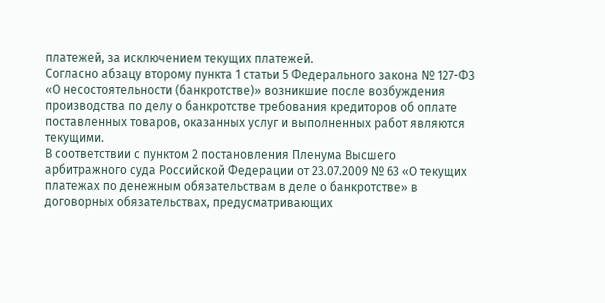платежей, за исключением текущих платежей.
Согласно абзацу второму пункта 1 статьи 5 Федерального закона № 127-ФЗ «О несостоятельности (банкротстве)» возникшие после возбуждения производства по делу о банкротстве требования кредиторов об оплате поставленных товаров, оказанных услуг и выполненных работ являются текущими.
В соответствии с пунктом 2 постановления Пленума Высшего арбитражного суда Российской Федерации от 23.07.2009 № 63 «О текущих платежах по денежным обязательствам в деле о банкротстве» в договорных обязательствах, предусматривающих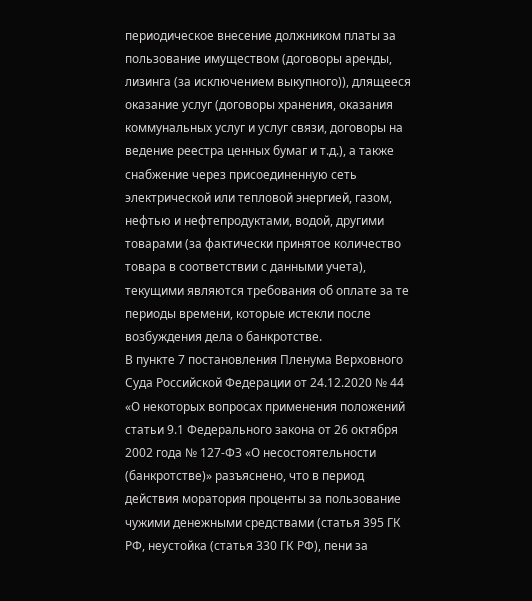периодическое внесение должником платы за пользование имуществом (договоры аренды, лизинга (за исключением выкупного)), длящееся оказание услуг (договоры хранения, оказания коммунальных услуг и услуг связи, договоры на ведение реестра ценных бумаг и т.д.), а также снабжение через присоединенную сеть электрической или тепловой энергией, газом, нефтью и нефтепродуктами, водой, другими товарами (за фактически принятое количество товара в соответствии с данными учета), текущими являются требования об оплате за те периоды времени, которые истекли после возбуждения дела о банкротстве.
В пункте 7 постановления Пленума Верховного Суда Российской Федерации от 24.12.2020 № 44 «О некоторых вопросах применения положений статьи 9.1 Федерального закона от 26 октября 2002 года № 127-ФЗ «О несостоятельности (банкротстве)» разъяснено, что в период действия моратория проценты за пользование чужими денежными средствами (статья 395 ГК РФ, неустойка (статья 330 ГК РФ), пени за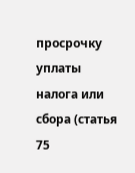просрочку уплаты налога или сбора (статья 75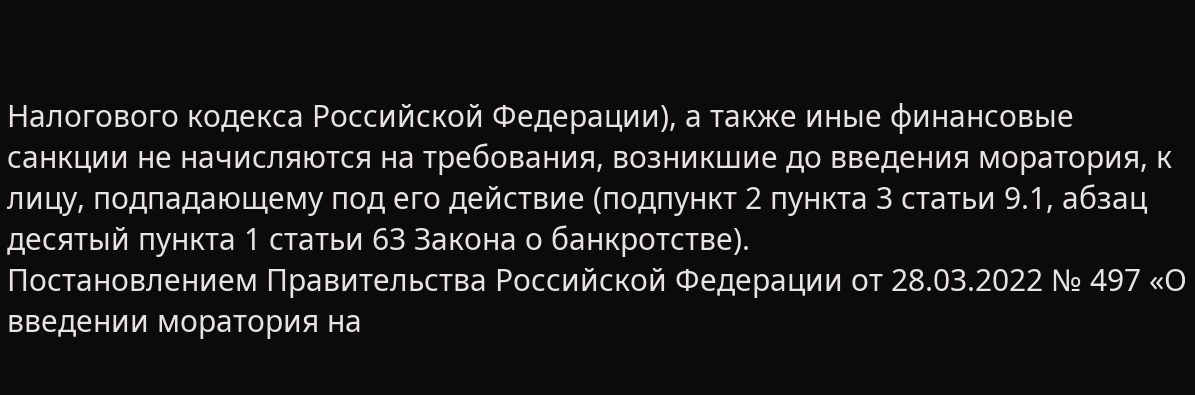Налогового кодекса Российской Федерации), а также иные финансовые санкции не начисляются на требования, возникшие до введения моратория, к лицу, подпадающему под его действие (подпункт 2 пункта 3 статьи 9.1, абзац десятый пункта 1 статьи 63 Закона о банкротстве).
Постановлением Правительства Российской Федерации от 28.03.2022 № 497 «О введении моратория на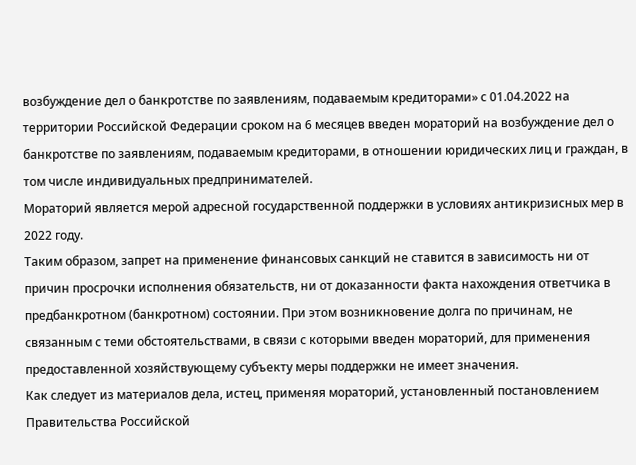возбуждение дел о банкротстве по заявлениям, подаваемым кредиторами» с 01.04.2022 на территории Российской Федерации сроком на 6 месяцев введен мораторий на возбуждение дел о банкротстве по заявлениям, подаваемым кредиторами, в отношении юридических лиц и граждан, в том числе индивидуальных предпринимателей.
Мораторий является мерой адресной государственной поддержки в условиях антикризисных мер в 2022 году.
Таким образом, запрет на применение финансовых санкций не ставится в зависимость ни от причин просрочки исполнения обязательств, ни от доказанности факта нахождения ответчика в предбанкротном (банкротном) состоянии. При этом возникновение долга по причинам, не связанным с теми обстоятельствами, в связи с которыми введен мораторий, для применения предоставленной хозяйствующему субъекту меры поддержки не имеет значения.
Как следует из материалов дела, истец, применяя мораторий, установленный постановлением Правительства Российской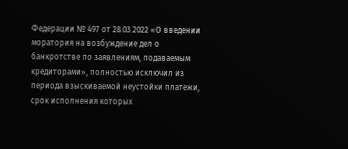Федерации № 497 от 28.03.2022 «О введении моратория на возбуждение дел о банкротстве по заявлениям, подаваемым кредиторами», полностью исключил из периода взыскиваемой неустойки платежи, срок исполнения которых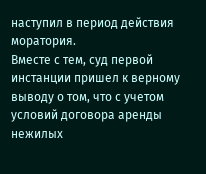наступил в период действия моратория.
Вместе с тем, суд первой инстанции пришел к верному выводу о том, что с учетом условий договора аренды нежилых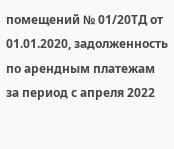помещений № 01/20ТД от 01.01.2020, задолженность по арендным платежам за период с апреля 2022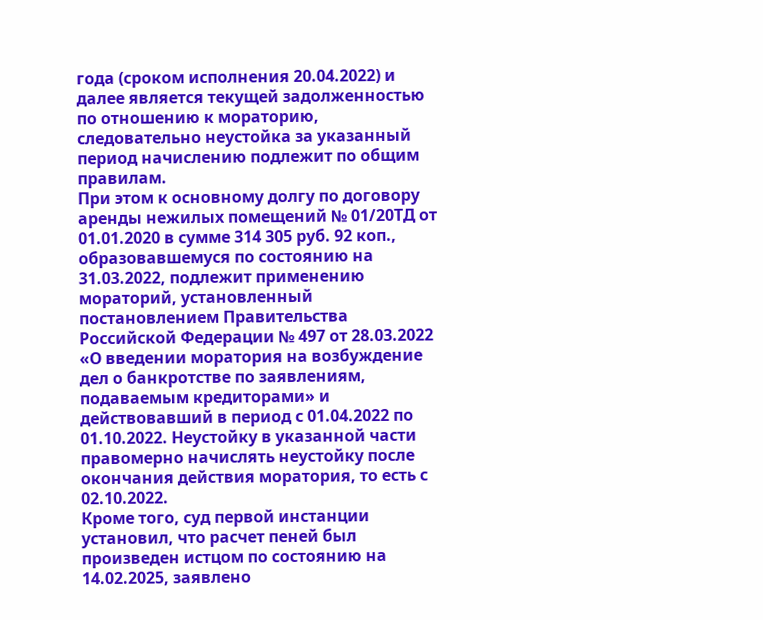года (сроком исполнения 20.04.2022) и далее является текущей задолженностью по отношению к мораторию, следовательно неустойка за указанный период начислению подлежит по общим правилам.
При этом к основному долгу по договору аренды нежилых помещений № 01/20ТД от 01.01.2020 в сумме 314 305 руб. 92 коп., образовавшемуся по состоянию на 31.03.2022, подлежит применению мораторий, установленный постановлением Правительства Российской Федерации № 497 от 28.03.2022 «О введении моратория на возбуждение дел о банкротстве по заявлениям, подаваемым кредиторами» и действовавший в период с 01.04.2022 по 01.10.2022. Неустойку в указанной части правомерно начислять неустойку после окончания действия моратория, то есть с 02.10.2022.
Кроме того, суд первой инстанции установил, что расчет пеней был произведен истцом по состоянию на 14.02.2025, заявлено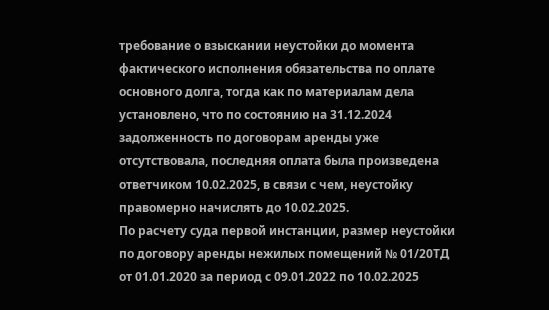требование о взыскании неустойки до момента фактического исполнения обязательства по оплате основного долга, тогда как по материалам дела установлено, что по состоянию на 31.12.2024 задолженность по договорам аренды уже отсутствовала, последняя оплата была произведена ответчиком 10.02.2025, в связи с чем, неустойку правомерно начислять до 10.02.2025.
По расчету суда первой инстанции, размер неустойки по договору аренды нежилых помещений № 01/20ТД от 01.01.2020 за период с 09.01.2022 по 10.02.2025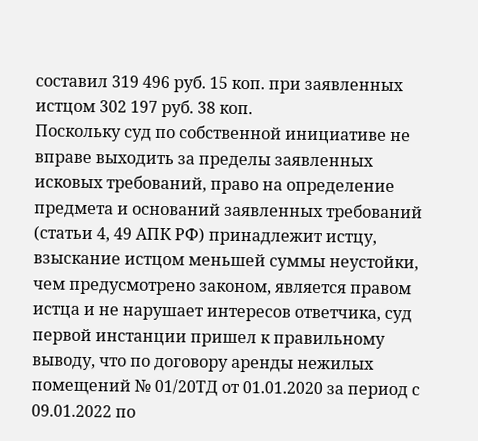составил 319 496 руб. 15 коп. при заявленных истцом 302 197 руб. 38 коп.
Поскольку суд по собственной инициативе не вправе выходить за пределы заявленных исковых требований, право на определение предмета и оснований заявленных требований (статьи 4, 49 АПК РФ) принадлежит истцу, взыскание истцом меньшей суммы неустойки, чем предусмотрено законом, является правом истца и не нарушает интересов ответчика, суд первой инстанции пришел к правильному выводу, что по договору аренды нежилых помещений № 01/20ТД от 01.01.2020 за период с 09.01.2022 по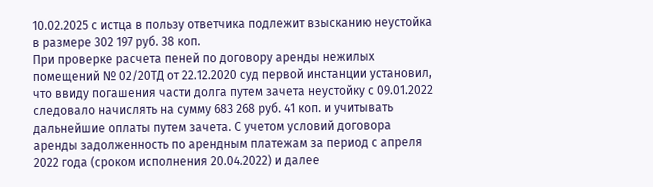10.02.2025 с истца в пользу ответчика подлежит взысканию неустойка в размере 302 197 руб. 38 коп.
При проверке расчета пеней по договору аренды нежилых помещений № 02/20ТД от 22.12.2020 суд первой инстанции установил, что ввиду погашения части долга путем зачета неустойку с 09.01.2022 следовало начислять на сумму 683 268 руб. 41 коп. и учитывать дальнейшие оплаты путем зачета. С учетом условий договора аренды задолженность по арендным платежам за период с апреля 2022 года (сроком исполнения 20.04.2022) и далее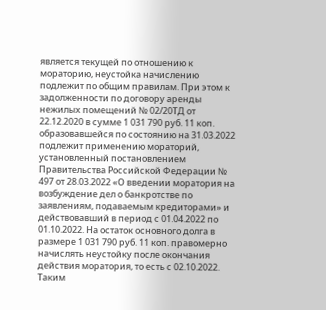является текущей по отношению к мораторию, неустойка начислению подлежит по общим правилам. При этом к задолженности по договору аренды нежилых помещений № 02/20ТД от 22.12.2020 в сумме 1 031 790 руб. 11 коп. образовавшейся по состоянию на 31.03.2022 подлежит применению мораторий, установленный постановлением Правительства Российской Федерации № 497 от 28.03.2022 «О введении моратория на возбуждение дел о банкротстве по заявлениям, подаваемым кредиторами» и действовавший в период с 01.04.2022 по 01.10.2022. На остаток основного долга в размере 1 031 790 руб. 11 коп. правомерно начислять неустойку после окончания действия моратория, то есть с 02.10.2022.
Таким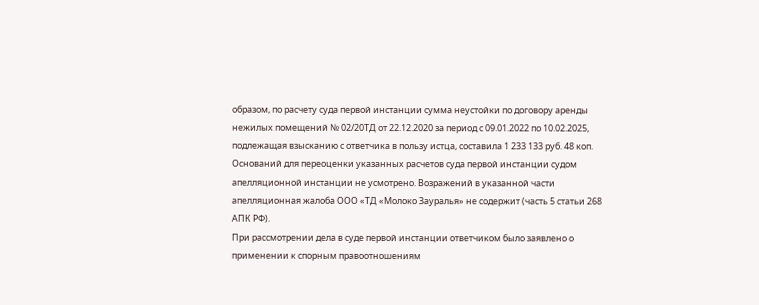образом, по расчету суда первой инстанции сумма неустойки по договору аренды нежилых помещений № 02/20ТД от 22.12.2020 за период с 09.01.2022 по 10.02.2025, подлежащая взысканию с ответчика в пользу истца, составила 1 233 133 руб. 48 коп.
Оснований для переоценки указанных расчетов суда первой инстанции судом апелляционной инстанции не усмотрено. Возражений в указанной части апелляционная жалоба ООО «ТД «Молоко Зауралья» не содержит (часть 5 статьи 268 АПК РФ).
При рассмотрении дела в суде первой инстанции ответчиком было заявлено о применении к спорным правоотношениям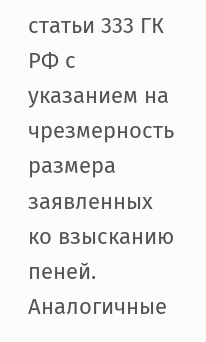статьи 333 ГК РФ с указанием на чрезмерность размера заявленных ко взысканию пеней.
Аналогичные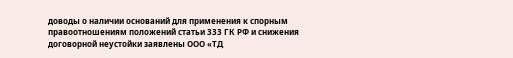доводы о наличии оснований для применения к спорным правоотношениям положений статьи 333 ГК РФ и снижения договорной неустойки заявлены ООО «ТД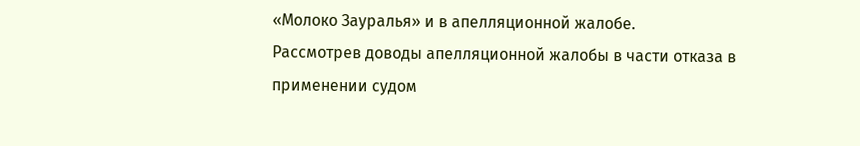«Молоко Зауралья» и в апелляционной жалобе.
Рассмотрев доводы апелляционной жалобы в части отказа в применении судом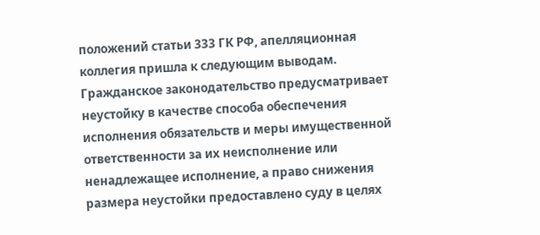положений статьи 333 ГК РФ, апелляционная коллегия пришла к следующим выводам.
Гражданское законодательство предусматривает неустойку в качестве способа обеспечения исполнения обязательств и меры имущественной ответственности за их неисполнение или ненадлежащее исполнение, а право снижения размера неустойки предоставлено суду в целях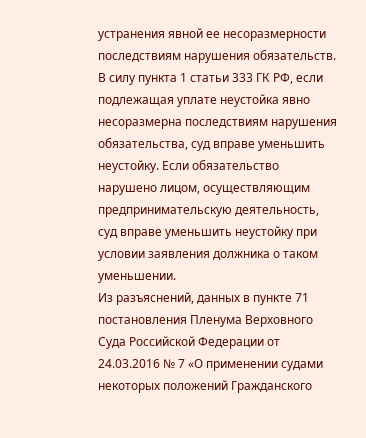устранения явной ее несоразмерности последствиям нарушения обязательств.
В силу пункта 1 статьи 333 ГК РФ, если подлежащая уплате неустойка явно несоразмерна последствиям нарушения обязательства, суд вправе уменьшить неустойку. Если обязательство нарушено лицом, осуществляющим предпринимательскую деятельность, суд вправе уменьшить неустойку при условии заявления должника о таком уменьшении.
Из разъяснений, данных в пункте 71 постановления Пленума Верховного Суда Российской Федерации от 24.03.2016 № 7 «О применении судами некоторых положений Гражданского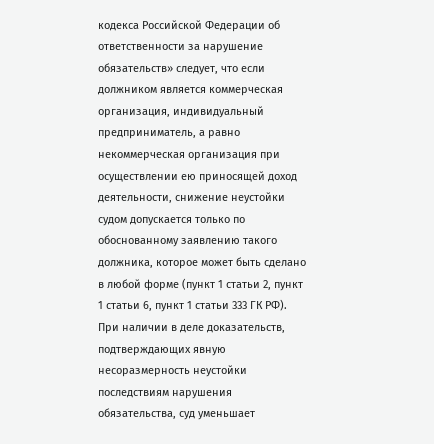кодекса Российской Федерации об ответственности за нарушение обязательств» следует, что если должником является коммерческая организация, индивидуальный предприниматель, а равно некоммерческая организация при осуществлении ею приносящей доход деятельности, снижение неустойки судом допускается только по обоснованному заявлению такого должника, которое может быть сделано в любой форме (пункт 1 статьи 2, пункт 1 статьи 6, пункт 1 статьи 333 ГК РФ).
При наличии в деле доказательств, подтверждающих явную несоразмерность неустойки последствиям нарушения обязательства, суд уменьшает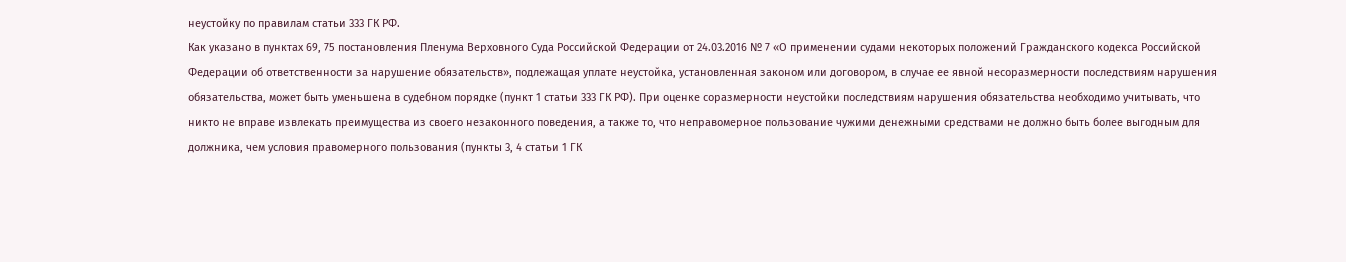неустойку по правилам статьи 333 ГК РФ.
Как указано в пунктах 69, 75 постановления Пленума Верховного Суда Российской Федерации от 24.03.2016 № 7 «О применении судами некоторых положений Гражданского кодекса Российской Федерации об ответственности за нарушение обязательств», подлежащая уплате неустойка, установленная законом или договором, в случае ее явной несоразмерности последствиям нарушения обязательства, может быть уменьшена в судебном порядке (пункт 1 статьи 333 ГК РФ). При оценке соразмерности неустойки последствиям нарушения обязательства необходимо учитывать, что никто не вправе извлекать преимущества из своего незаконного поведения, а также то, что неправомерное пользование чужими денежными средствами не должно быть более выгодным для должника, чем условия правомерного пользования (пункты 3, 4 статьи 1 ГК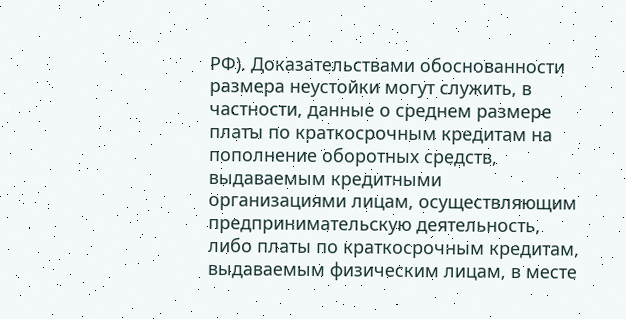РФ). Доказательствами обоснованности размера неустойки могут служить, в частности, данные о среднем размере платы по краткосрочным кредитам на пополнение оборотных средств, выдаваемым кредитными организациями лицам, осуществляющим предпринимательскую деятельность, либо платы по краткосрочным кредитам, выдаваемым физическим лицам, в месте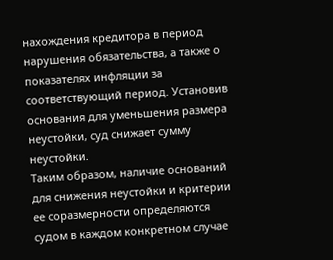нахождения кредитора в период нарушения обязательства, а также о показателях инфляции за соответствующий период. Установив основания для уменьшения размера неустойки, суд снижает сумму неустойки.
Таким образом, наличие оснований для снижения неустойки и критерии ее соразмерности определяются судом в каждом конкретном случае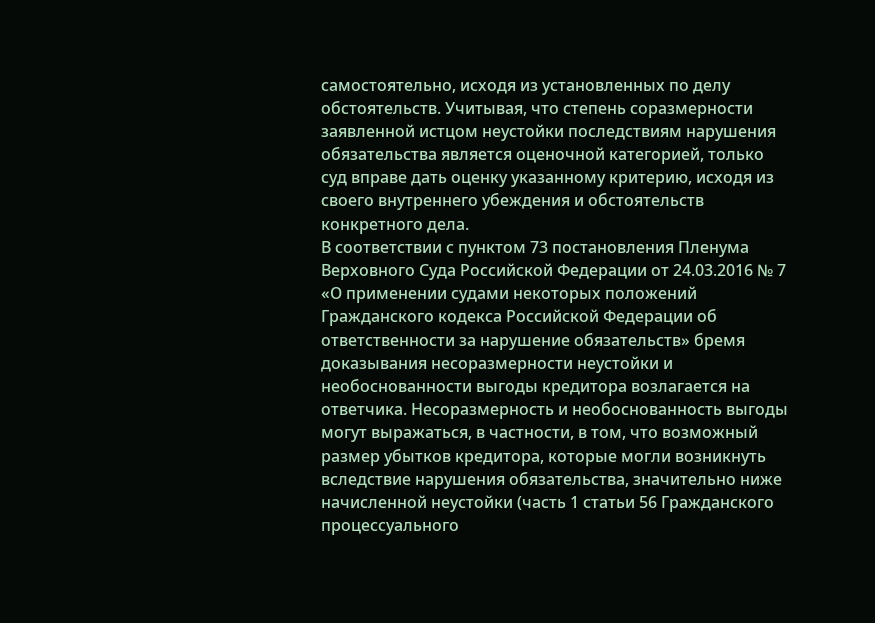самостоятельно, исходя из установленных по делу обстоятельств. Учитывая, что степень соразмерности заявленной истцом неустойки последствиям нарушения обязательства является оценочной категорией, только суд вправе дать оценку указанному критерию, исходя из своего внутреннего убеждения и обстоятельств конкретного дела.
В соответствии с пунктом 73 постановления Пленума Верховного Суда Российской Федерации от 24.03.2016 № 7 «О применении судами некоторых положений Гражданского кодекса Российской Федерации об ответственности за нарушение обязательств» бремя доказывания несоразмерности неустойки и необоснованности выгоды кредитора возлагается на ответчика. Несоразмерность и необоснованность выгоды могут выражаться, в частности, в том, что возможный размер убытков кредитора, которые могли возникнуть вследствие нарушения обязательства, значительно ниже начисленной неустойки (часть 1 статьи 56 Гражданского процессуального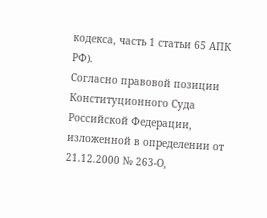кодекса, часть 1 статьи 65 АПК РФ).
Согласно правовой позиции Конституционного Суда Российской Федерации, изложенной в определении от 21.12.2000 № 263-О,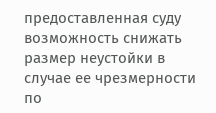предоставленная суду возможность снижать размер неустойки в случае ее чрезмерности по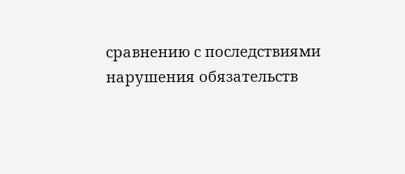сравнению с последствиями нарушения обязательств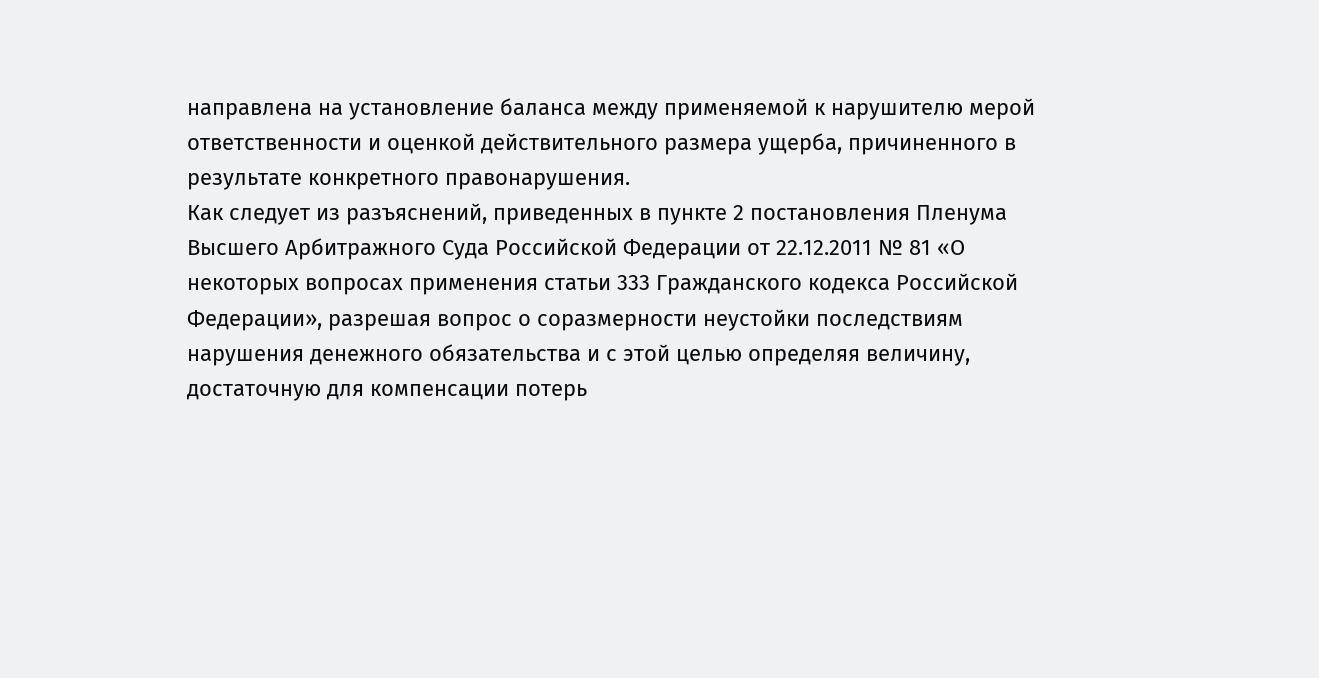направлена на установление баланса между применяемой к нарушителю мерой ответственности и оценкой действительного размера ущерба, причиненного в результате конкретного правонарушения.
Как следует из разъяснений, приведенных в пункте 2 постановления Пленума Высшего Арбитражного Суда Российской Федерации от 22.12.2011 № 81 «О некоторых вопросах применения статьи 333 Гражданского кодекса Российской Федерации», разрешая вопрос о соразмерности неустойки последствиям нарушения денежного обязательства и с этой целью определяя величину, достаточную для компенсации потерь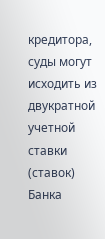кредитора, суды могут исходить из двукратной учетной ставки (ставок) Банка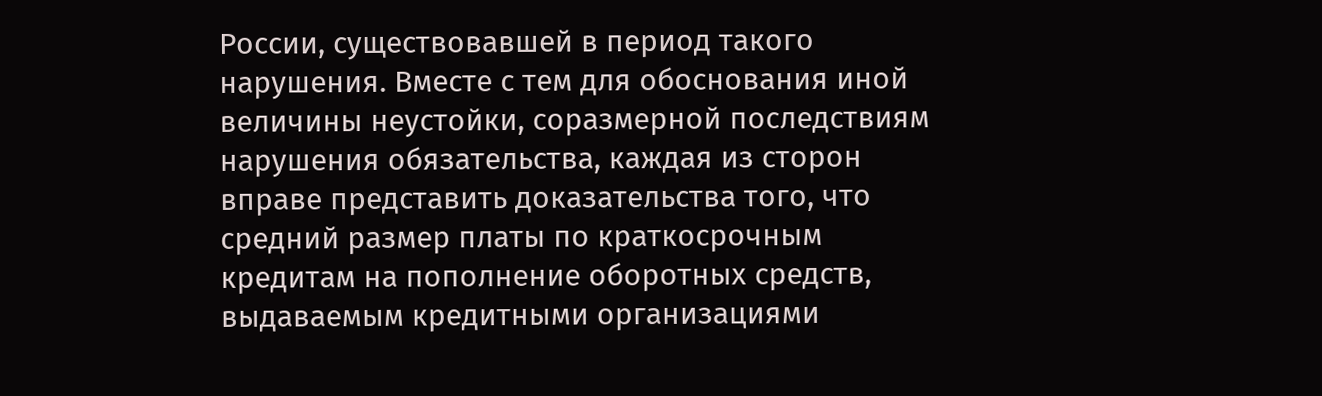России, существовавшей в период такого нарушения. Вместе с тем для обоснования иной величины неустойки, соразмерной последствиям нарушения обязательства, каждая из сторон вправе представить доказательства того, что средний размер платы по краткосрочным кредитам на пополнение оборотных средств, выдаваемым кредитными организациями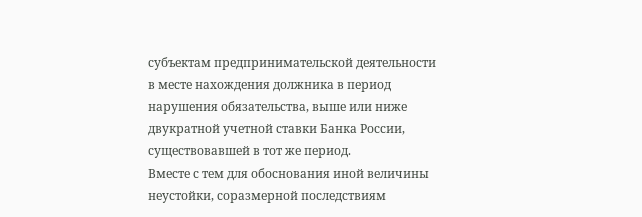субъектам предпринимательской деятельности в месте нахождения должника в период нарушения обязательства, выше или ниже двукратной учетной ставки Банка России, существовавшей в тот же период.
Вместе с тем для обоснования иной величины неустойки, соразмерной последствиям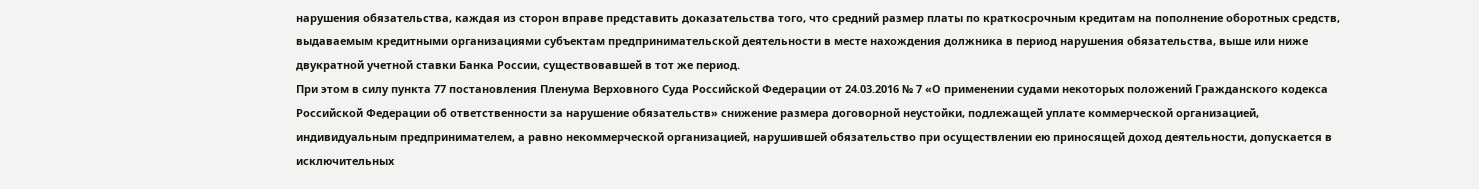нарушения обязательства, каждая из сторон вправе представить доказательства того, что средний размер платы по краткосрочным кредитам на пополнение оборотных средств, выдаваемым кредитными организациями субъектам предпринимательской деятельности в месте нахождения должника в период нарушения обязательства, выше или ниже двукратной учетной ставки Банка России, существовавшей в тот же период.
При этом в силу пункта 77 постановления Пленума Верховного Суда Российской Федерации от 24.03.2016 № 7 «О применении судами некоторых положений Гражданского кодекса Российской Федерации об ответственности за нарушение обязательств» снижение размера договорной неустойки, подлежащей уплате коммерческой организацией, индивидуальным предпринимателем, а равно некоммерческой организацией, нарушившей обязательство при осуществлении ею приносящей доход деятельности, допускается в исключительных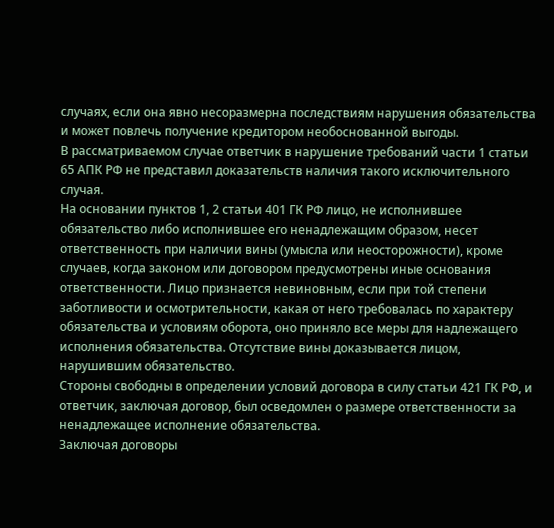случаях, если она явно несоразмерна последствиям нарушения обязательства и может повлечь получение кредитором необоснованной выгоды.
В рассматриваемом случае ответчик в нарушение требований части 1 статьи 65 АПК РФ не представил доказательств наличия такого исключительного случая.
На основании пунктов 1, 2 статьи 401 ГК РФ лицо, не исполнившее обязательство либо исполнившее его ненадлежащим образом, несет ответственность при наличии вины (умысла или неосторожности), кроме случаев, когда законом или договором предусмотрены иные основания ответственности. Лицо признается невиновным, если при той степени заботливости и осмотрительности, какая от него требовалась по характеру обязательства и условиям оборота, оно приняло все меры для надлежащего исполнения обязательства. Отсутствие вины доказывается лицом, нарушившим обязательство.
Стороны свободны в определении условий договора в силу статьи 421 ГК РФ, и ответчик, заключая договор, был осведомлен о размере ответственности за ненадлежащее исполнение обязательства.
Заключая договоры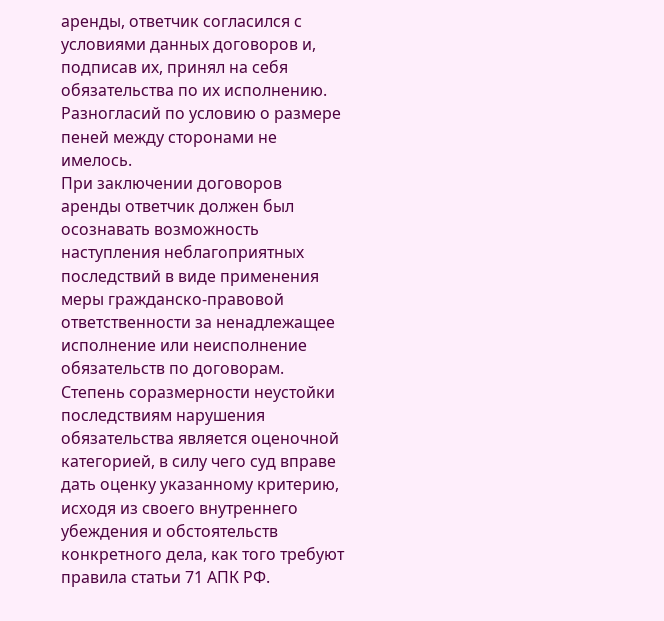аренды, ответчик согласился с условиями данных договоров и, подписав их, принял на себя обязательства по их исполнению. Разногласий по условию о размере пеней между сторонами не имелось.
При заключении договоров аренды ответчик должен был осознавать возможность наступления неблагоприятных последствий в виде применения меры гражданско-правовой ответственности за ненадлежащее исполнение или неисполнение обязательств по договорам.
Степень соразмерности неустойки последствиям нарушения обязательства является оценочной категорией, в силу чего суд вправе дать оценку указанному критерию, исходя из своего внутреннего убеждения и обстоятельств конкретного дела, как того требуют правила статьи 71 АПК РФ.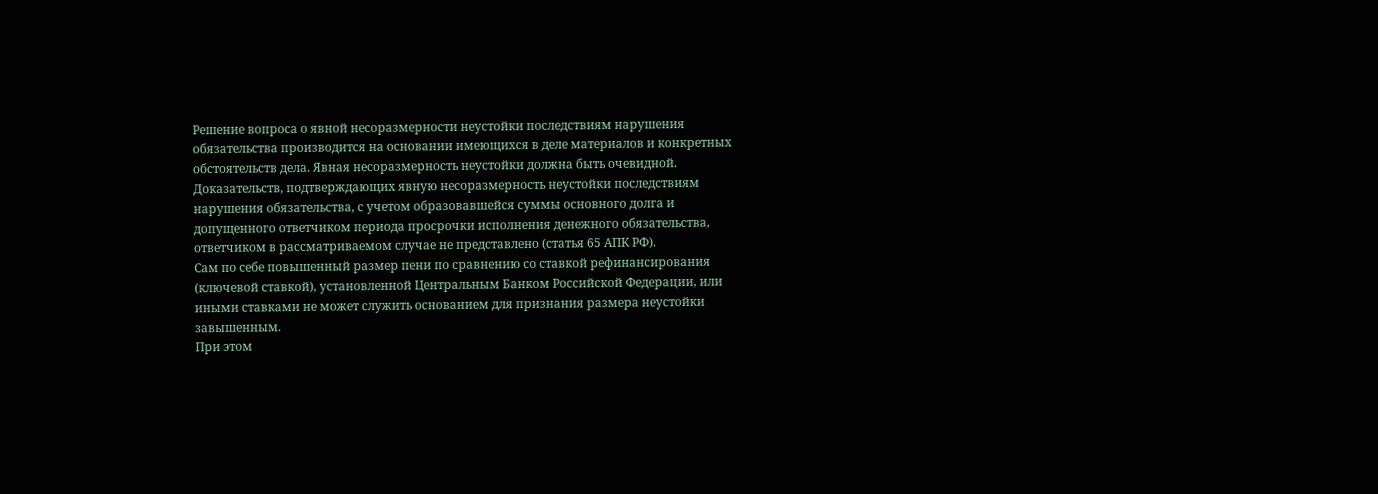Решение вопроса о явной несоразмерности неустойки последствиям нарушения обязательства производится на основании имеющихся в деле материалов и конкретных обстоятельств дела. Явная несоразмерность неустойки должна быть очевидной.
Доказательств, подтверждающих явную несоразмерность неустойки последствиям нарушения обязательства, с учетом образовавшейся суммы основного долга и допущенного ответчиком периода просрочки исполнения денежного обязательства, ответчиком в рассматриваемом случае не представлено (статья 65 АПК РФ).
Сам по себе повышенный размер пени по сравнению со ставкой рефинансирования (ключевой ставкой), установленной Центральным Банком Российской Федерации, или иными ставками не может служить основанием для признания размера неустойки завышенным.
При этом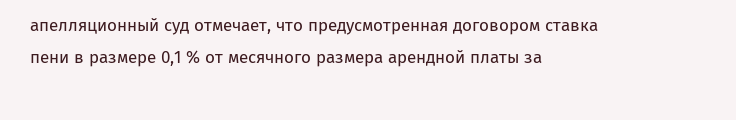апелляционный суд отмечает, что предусмотренная договором ставка пени в размере 0,1 % от месячного размера арендной платы за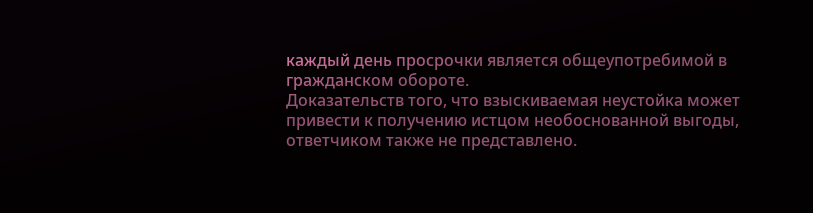каждый день просрочки является общеупотребимой в гражданском обороте.
Доказательств того, что взыскиваемая неустойка может привести к получению истцом необоснованной выгоды, ответчиком также не представлено.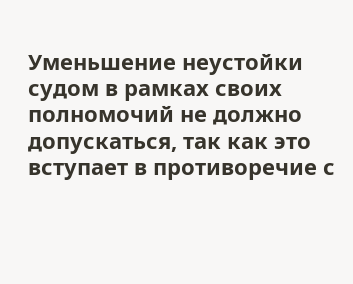Уменьшение неустойки судом в рамках своих полномочий не должно допускаться, так как это вступает в противоречие с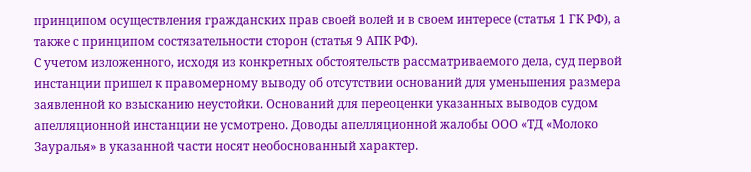принципом осуществления гражданских прав своей волей и в своем интересе (статья 1 ГК РФ), а также с принципом состязательности сторон (статья 9 АПК РФ).
С учетом изложенного, исходя из конкретных обстоятельств рассматриваемого дела, суд первой инстанции пришел к правомерному выводу об отсутствии оснований для уменьшения размера заявленной ко взысканию неустойки. Оснований для переоценки указанных выводов судом апелляционной инстанции не усмотрено. Доводы апелляционной жалобы ООО «ТД «Молоко Зауралья» в указанной части носят необоснованный характер.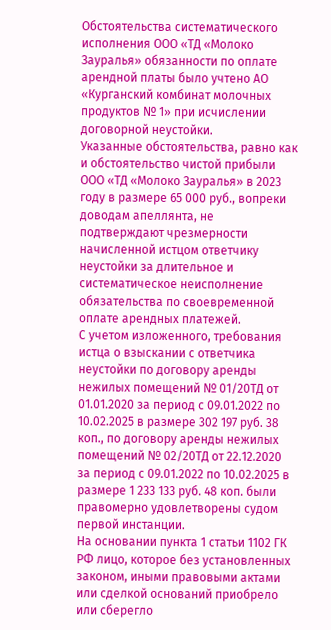Обстоятельства систематического исполнения ООО «ТД «Молоко Зауралья» обязанности по оплате арендной платы было учтено АО «Курганский комбинат молочных продуктов № 1» при исчислении договорной неустойки.
Указанные обстоятельства, равно как и обстоятельство чистой прибыли ООО «ТД «Молоко Зауралья» в 2023 году в размере 65 000 руб., вопреки доводам апеллянта, не подтверждают чрезмерности начисленной истцом ответчику неустойки за длительное и систематическое неисполнение обязательства по своевременной оплате арендных платежей.
С учетом изложенного, требования истца о взыскании с ответчика неустойки по договору аренды нежилых помещений № 01/20ТД от 01.01.2020 за период с 09.01.2022 по 10.02.2025 в размере 302 197 руб. 38 коп., по договору аренды нежилых помещений № 02/20ТД от 22.12.2020 за период с 09.01.2022 по 10.02.2025 в размере 1 233 133 руб. 48 коп. были правомерно удовлетворены судом первой инстанции.
На основании пункта 1 статьи 1102 ГК РФ лицо, которое без установленных законом, иными правовыми актами или сделкой оснований приобрело или сберегло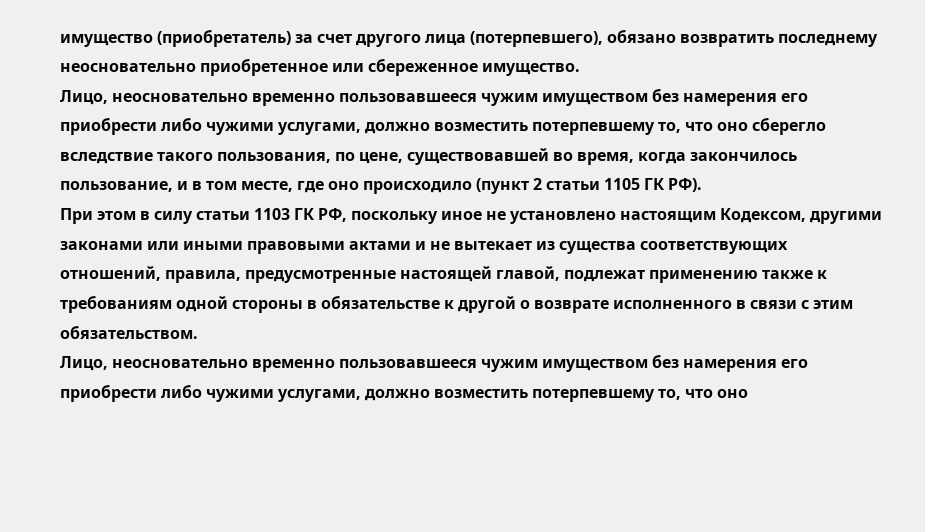имущество (приобретатель) за счет другого лица (потерпевшего), обязано возвратить последнему неосновательно приобретенное или сбереженное имущество.
Лицо, неосновательно временно пользовавшееся чужим имуществом без намерения его приобрести либо чужими услугами, должно возместить потерпевшему то, что оно сберегло вследствие такого пользования, по цене, существовавшей во время, когда закончилось пользование, и в том месте, где оно происходило (пункт 2 статьи 1105 ГК РФ).
При этом в силу статьи 1103 ГК РФ, поскольку иное не установлено настоящим Кодексом, другими законами или иными правовыми актами и не вытекает из существа соответствующих отношений, правила, предусмотренные настоящей главой, подлежат применению также к требованиям одной стороны в обязательстве к другой о возврате исполненного в связи с этим обязательством.
Лицо, неосновательно временно пользовавшееся чужим имуществом без намерения его приобрести либо чужими услугами, должно возместить потерпевшему то, что оно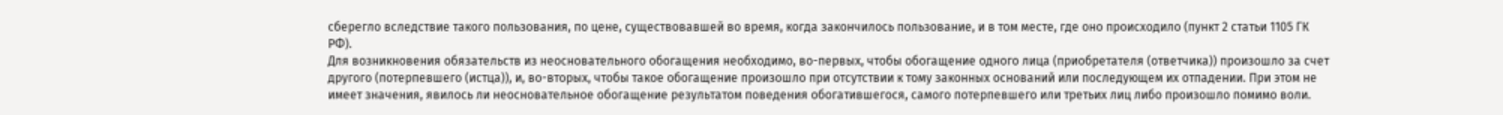сберегло вследствие такого пользования, по цене, существовавшей во время, когда закончилось пользование, и в том месте, где оно происходило (пункт 2 статьи 1105 ГК РФ).
Для возникновения обязательств из неосновательного обогащения необходимо, во-первых, чтобы обогащение одного лица (приобретателя (ответчика)) произошло за счет другого (потерпевшего (истца)), и, во-вторых, чтобы такое обогащение произошло при отсутствии к тому законных оснований или последующем их отпадении. При этом не имеет значения, явилось ли неосновательное обогащение результатом поведения обогатившегося, самого потерпевшего или третьих лиц либо произошло помимо воли.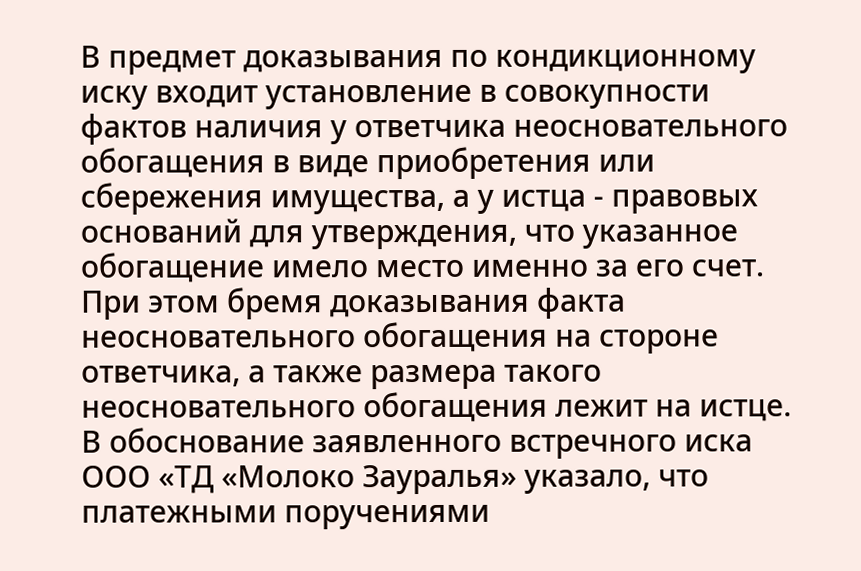В предмет доказывания по кондикционному иску входит установление в совокупности фактов наличия у ответчика неосновательного обогащения в виде приобретения или сбережения имущества, а у истца - правовых оснований для утверждения, что указанное обогащение имело место именно за его счет.
При этом бремя доказывания факта неосновательного обогащения на стороне ответчика, а также размера такого неосновательного обогащения лежит на истце.
В обоснование заявленного встречного иска ООО «ТД «Молоко Зауралья» указало, что платежными поручениями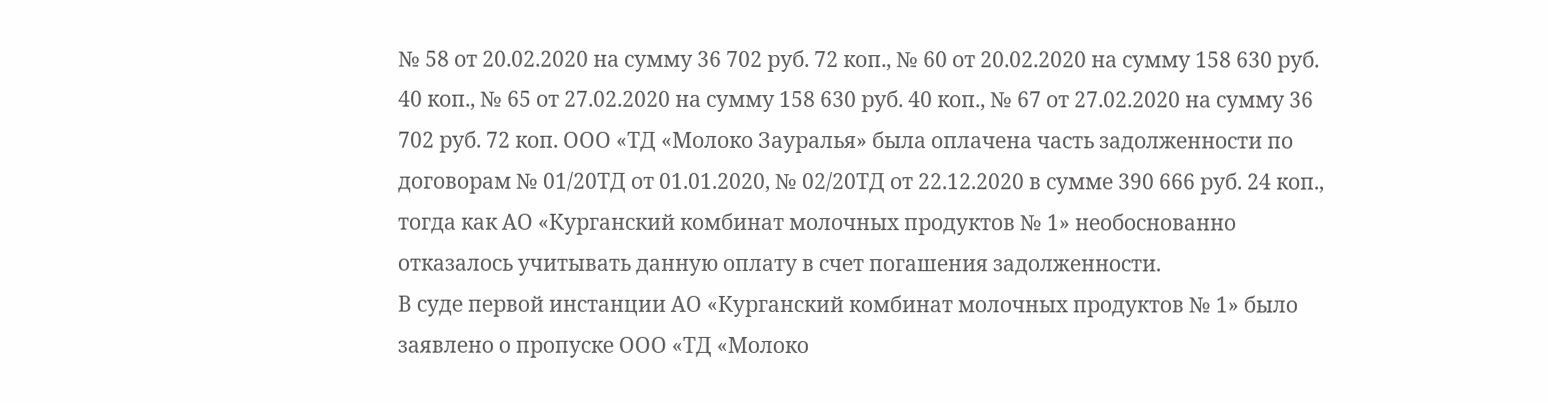№ 58 от 20.02.2020 на сумму 36 702 руб. 72 коп., № 60 от 20.02.2020 на сумму 158 630 руб. 40 коп., № 65 от 27.02.2020 на сумму 158 630 руб. 40 коп., № 67 от 27.02.2020 на сумму 36 702 руб. 72 коп. ООО «ТД «Молоко Зауралья» была оплачена часть задолженности по договорам № 01/20ТД от 01.01.2020, № 02/20ТД от 22.12.2020 в сумме 390 666 руб. 24 коп., тогда как АО «Курганский комбинат молочных продуктов № 1» необоснованно отказалось учитывать данную оплату в счет погашения задолженности.
В суде первой инстанции АО «Курганский комбинат молочных продуктов № 1» было заявлено о пропуске ООО «ТД «Молоко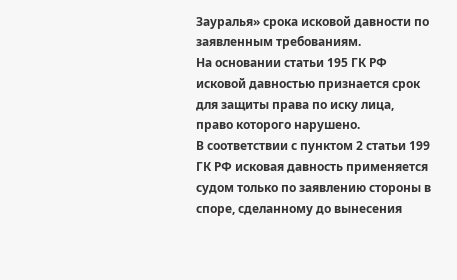Зауралья» срока исковой давности по заявленным требованиям.
На основании статьи 195 ГК РФ исковой давностью признается срок для защиты права по иску лица, право которого нарушено.
В соответствии с пунктом 2 статьи 199 ГК РФ исковая давность применяется судом только по заявлению стороны в споре, сделанному до вынесения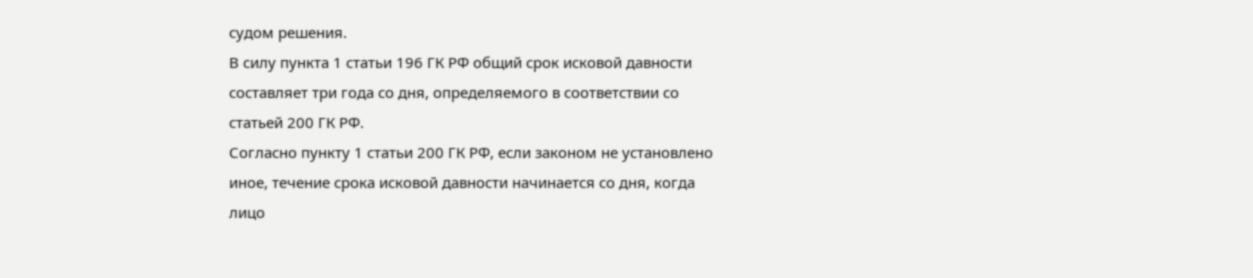судом решения.
В силу пункта 1 статьи 196 ГК РФ общий срок исковой давности составляет три года со дня, определяемого в соответствии со статьей 200 ГК РФ.
Согласно пункту 1 статьи 200 ГК РФ, если законом не установлено иное, течение срока исковой давности начинается со дня, когда лицо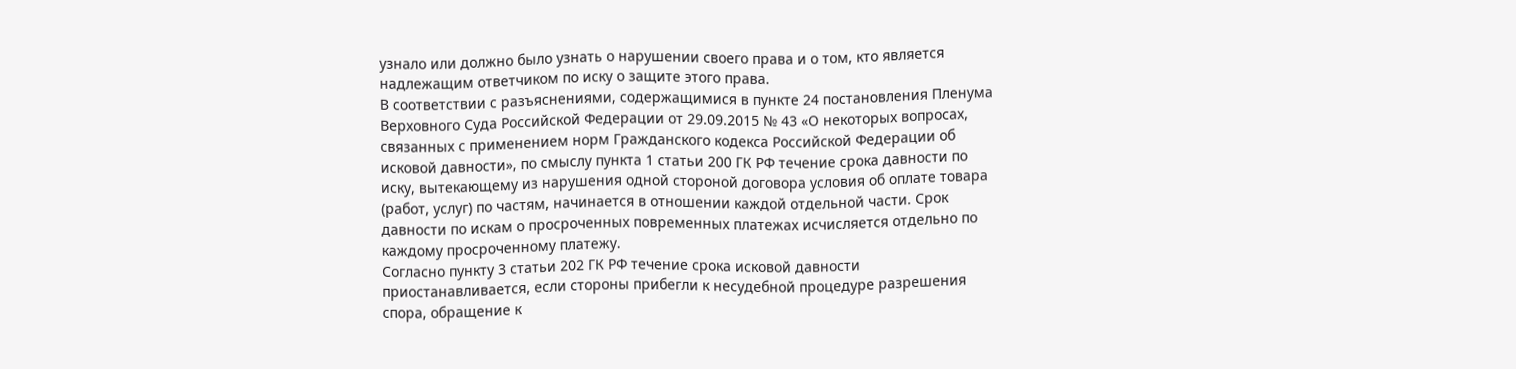узнало или должно было узнать о нарушении своего права и о том, кто является надлежащим ответчиком по иску о защите этого права.
В соответствии с разъяснениями, содержащимися в пункте 24 постановления Пленума Верховного Суда Российской Федерации от 29.09.2015 № 43 «О некоторых вопросах, связанных с применением норм Гражданского кодекса Российской Федерации об исковой давности», по смыслу пункта 1 статьи 200 ГК РФ течение срока давности по иску, вытекающему из нарушения одной стороной договора условия об оплате товара (работ, услуг) по частям, начинается в отношении каждой отдельной части. Срок давности по искам о просроченных повременных платежах исчисляется отдельно по каждому просроченному платежу.
Согласно пункту 3 статьи 202 ГК РФ течение срока исковой давности приостанавливается, если стороны прибегли к несудебной процедуре разрешения спора, обращение к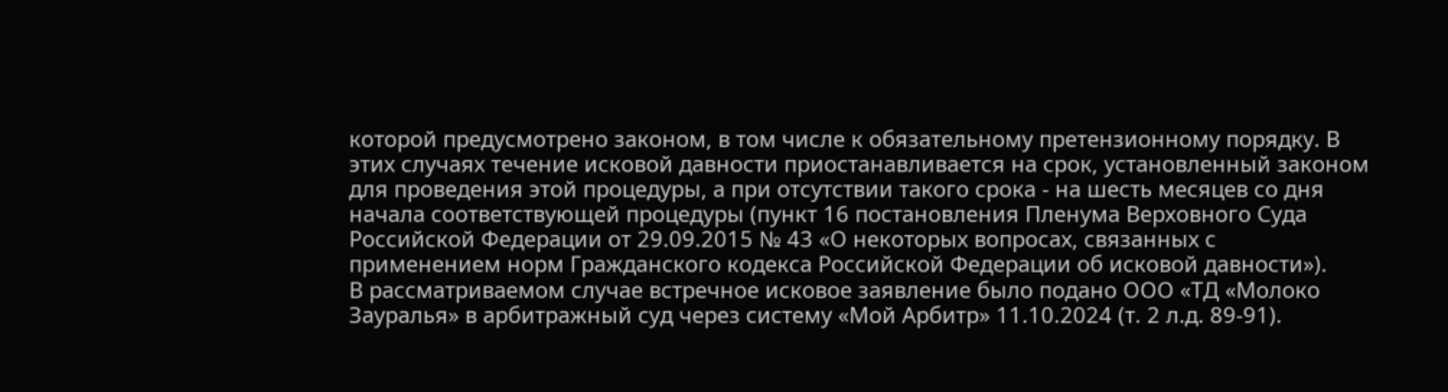которой предусмотрено законом, в том числе к обязательному претензионному порядку. В этих случаях течение исковой давности приостанавливается на срок, установленный законом для проведения этой процедуры, а при отсутствии такого срока - на шесть месяцев со дня начала соответствующей процедуры (пункт 16 постановления Пленума Верховного Суда Российской Федерации от 29.09.2015 № 43 «О некоторых вопросах, связанных с применением норм Гражданского кодекса Российской Федерации об исковой давности»).
В рассматриваемом случае встречное исковое заявление было подано ООО «ТД «Молоко Зауралья» в арбитражный суд через систему «Мой Арбитр» 11.10.2024 (т. 2 л.д. 89-91).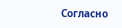Согласно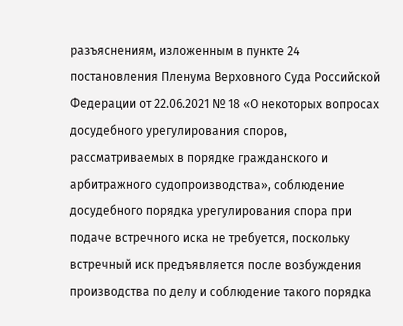разъяснениям, изложенным в пункте 24 постановления Пленума Верховного Суда Российской Федерации от 22.06.2021 № 18 «О некоторых вопросах досудебного урегулирования споров, рассматриваемых в порядке гражданского и арбитражного судопроизводства», соблюдение досудебного порядка урегулирования спора при подаче встречного иска не требуется, поскольку встречный иск предъявляется после возбуждения производства по делу и соблюдение такого порядка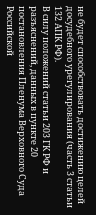не будет способствовать достижению целей досудебного урегулирования (часть 3 статьи 132 АПК РФ).
В силу положений статьи 203 ГК РФ и разъяснений, данных в пункте 20 постановления Пленума Верховного Суда Российской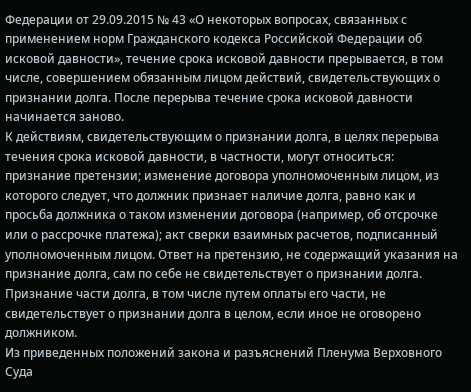Федерации от 29.09.2015 № 43 «О некоторых вопросах, связанных с применением норм Гражданского кодекса Российской Федерации об исковой давности», течение срока исковой давности прерывается, в том числе, совершением обязанным лицом действий, свидетельствующих о признании долга. После перерыва течение срока исковой давности начинается заново.
К действиям, свидетельствующим о признании долга, в целях перерыва течения срока исковой давности, в частности, могут относиться: признание претензии; изменение договора уполномоченным лицом, из которого следует, что должник признает наличие долга, равно как и просьба должника о таком изменении договора (например, об отсрочке или о рассрочке платежа); акт сверки взаимных расчетов, подписанный уполномоченным лицом. Ответ на претензию, не содержащий указания на признание долга, сам по себе не свидетельствует о признании долга. Признание части долга, в том числе путем оплаты его части, не свидетельствует о признании долга в целом, если иное не оговорено должником.
Из приведенных положений закона и разъяснений Пленума Верховного Суда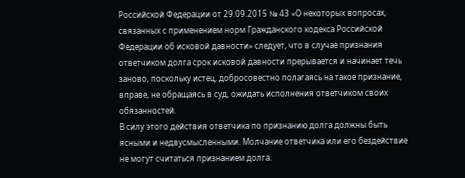Российской Федерации от 29.09.2015 № 43 «О некоторых вопросах, связанных с применением норм Гражданского кодекса Российской Федерации об исковой давности» следует, что в случае признания ответчиком долга срок исковой давности прерывается и начинает течь заново, поскольку истец, добросовестно полагаясь на такое признание, вправе, не обращаясь в суд, ожидать исполнения ответчиком своих обязанностей.
В силу этого действия ответчика по признанию долга должны быть ясными и недвусмысленными. Молчание ответчика или его бездействие не могут считаться признанием долга.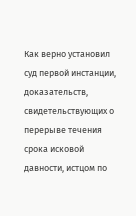Как верно установил суд первой инстанции, доказательств, свидетельствующих о перерыве течения срока исковой давности, истцом по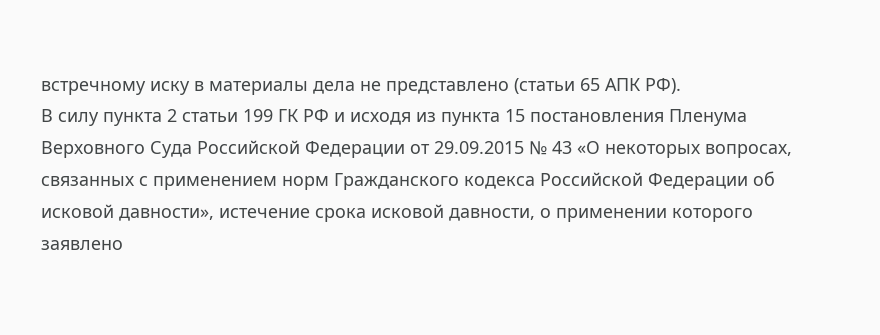встречному иску в материалы дела не представлено (статьи 65 АПК РФ).
В силу пункта 2 статьи 199 ГК РФ и исходя из пункта 15 постановления Пленума Верховного Суда Российской Федерации от 29.09.2015 № 43 «О некоторых вопросах, связанных с применением норм Гражданского кодекса Российской Федерации об исковой давности», истечение срока исковой давности, о применении которого заявлено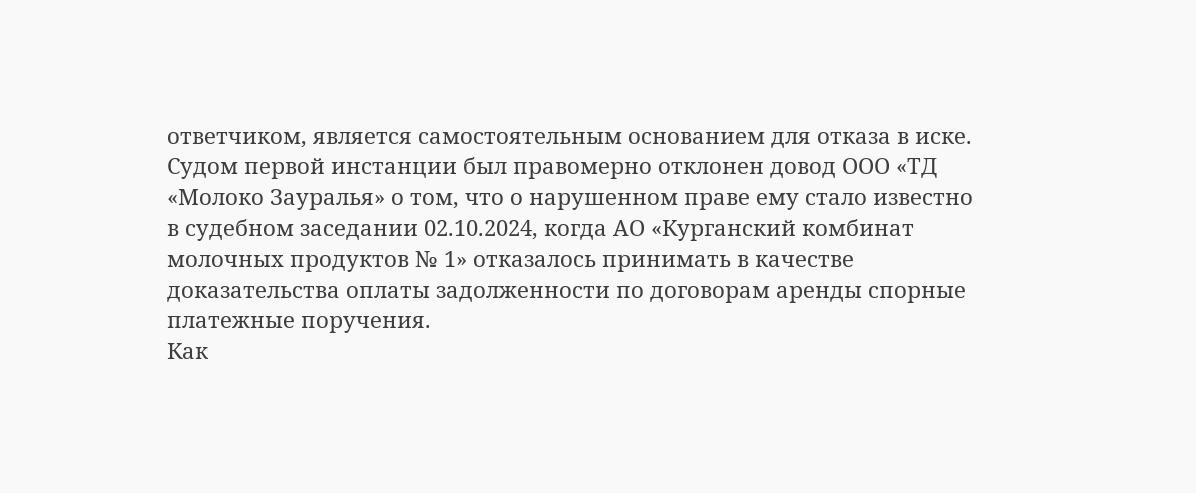ответчиком, является самостоятельным основанием для отказа в иске.
Судом первой инстанции был правомерно отклонен довод ООО «ТД «Молоко Зауралья» о том, что о нарушенном праве ему стало известно в судебном заседании 02.10.2024, когда АО «Курганский комбинат молочных продуктов № 1» отказалось принимать в качестве доказательства оплаты задолженности по договорам аренды спорные платежные поручения.
Как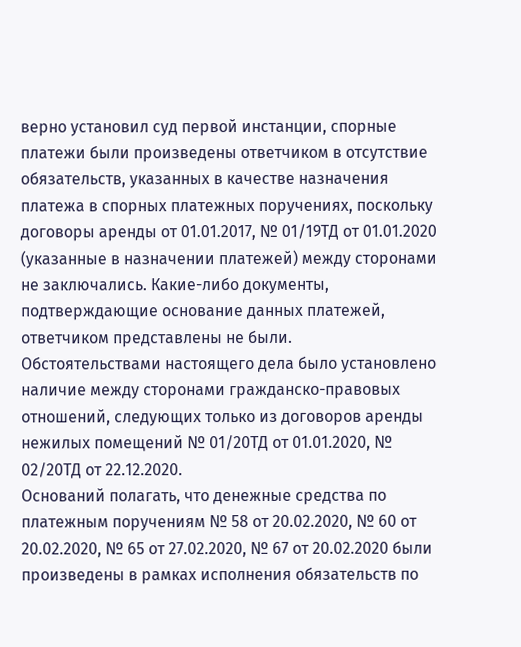верно установил суд первой инстанции, спорные платежи были произведены ответчиком в отсутствие обязательств, указанных в качестве назначения платежа в спорных платежных поручениях, поскольку договоры аренды от 01.01.2017, № 01/19ТД от 01.01.2020 (указанные в назначении платежей) между сторонами не заключались. Какие-либо документы, подтверждающие основание данных платежей, ответчиком представлены не были.
Обстоятельствами настоящего дела было установлено наличие между сторонами гражданско-правовых отношений, следующих только из договоров аренды нежилых помещений № 01/20ТД от 01.01.2020, № 02/20ТД от 22.12.2020.
Оснований полагать, что денежные средства по платежным поручениям № 58 от 20.02.2020, № 60 от 20.02.2020, № 65 от 27.02.2020, № 67 от 20.02.2020 были произведены в рамках исполнения обязательств по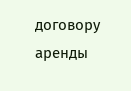договору аренды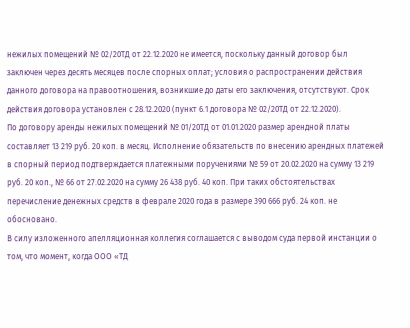нежилых помещений № 02/20ТД от 22.12.2020 не имеется, поскольку данный договор был заключен через десять месяцев после спорных оплат; условия о распространении действия данного договора на правоотношения, возникшие до даты его заключения, отсутствуют. Срок действия договора установлен с 28.12.2020 (пункт 6.1 договора № 02/20ТД от 22.12.2020).
По договору аренды нежилых помещений № 01/20ТД от 01.01.2020 размер арендной платы составляет 13 219 руб. 20 коп. в месяц. Исполнение обязательств по внесению арендных платежей в спорный период подтверждается платежными поручениями № 59 от 20.02.2020 на сумму 13 219 руб. 20 коп., № 66 от 27.02.2020 на сумму 26 438 руб. 40 коп. При таких обстоятельствах перечисление денежных средств в феврале 2020 года в размере 390 666 руб. 24 коп. не обосновано.
В силу изложенного апелляционная коллегия соглашается с выводом суда первой инстанции о том, что момент, когда ООО «ТД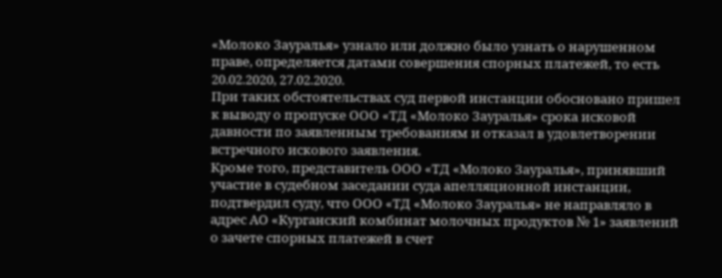«Молоко Зауралья» узнало или должно было узнать о нарушенном праве, определяется датами совершения спорных платежей, то есть 20.02.2020, 27.02.2020.
При таких обстоятельствах суд первой инстанции обосновано пришел к выводу о пропуске ООО «ТД «Молоко Зауралья» срока исковой давности по заявленным требованиям и отказал в удовлетворении встречного искового заявления.
Кроме того, представитель ООО «ТД «Молоко Зауралья», принявший участие в судебном заседании суда апелляционной инстанции, подтвердил суду, что ООО «ТД «Молоко Зауралья» не направляло в адрес АО «Курганский комбинат молочных продуктов № 1» заявлений о зачете спорных платежей в счет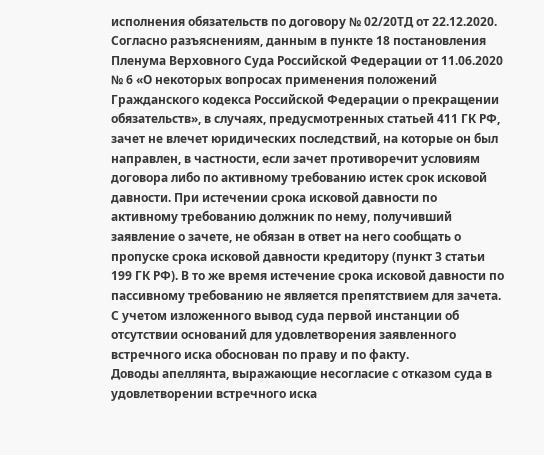исполнения обязательств по договору № 02/20ТД от 22.12.2020.
Согласно разъяснениям, данным в пункте 18 постановления Пленума Верховного Суда Российской Федерации от 11.06.2020 № 6 «О некоторых вопросах применения положений Гражданского кодекса Российской Федерации о прекращении обязательств», в случаях, предусмотренных статьей 411 ГК РФ, зачет не влечет юридических последствий, на которые он был направлен, в частности, если зачет противоречит условиям договора либо по активному требованию истек срок исковой давности. При истечении срока исковой давности по активному требованию должник по нему, получивший заявление о зачете, не обязан в ответ на него сообщать о пропуске срока исковой давности кредитору (пункт 3 статьи 199 ГК РФ). В то же время истечение срока исковой давности по пассивному требованию не является препятствием для зачета.
С учетом изложенного вывод суда первой инстанции об отсутствии оснований для удовлетворения заявленного встречного иска обоснован по праву и по факту.
Доводы апеллянта, выражающие несогласие с отказом суда в удовлетворении встречного иска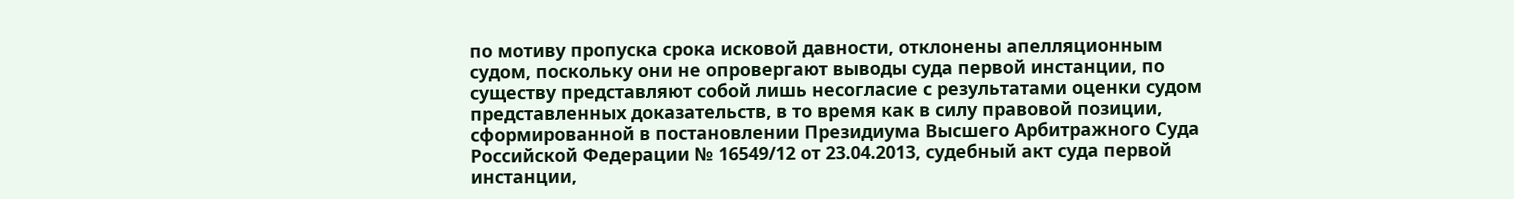по мотиву пропуска срока исковой давности, отклонены апелляционным судом, поскольку они не опровергают выводы суда первой инстанции, по существу представляют собой лишь несогласие с результатами оценки судом представленных доказательств, в то время как в силу правовой позиции, сформированной в постановлении Президиума Высшего Арбитражного Суда Российской Федерации № 16549/12 от 23.04.2013, судебный акт суда первой инстанции,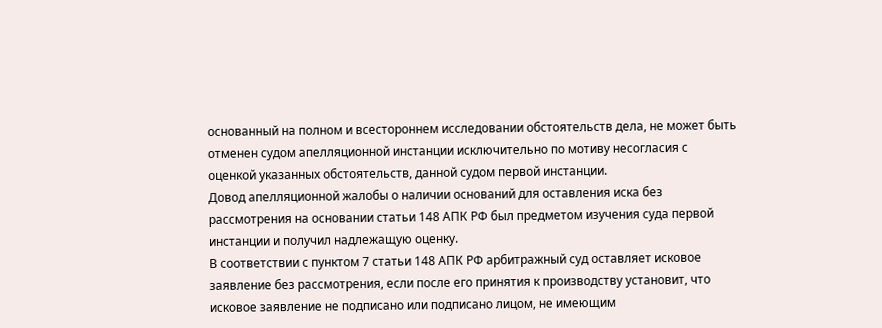основанный на полном и всестороннем исследовании обстоятельств дела, не может быть отменен судом апелляционной инстанции исключительно по мотиву несогласия с оценкой указанных обстоятельств, данной судом первой инстанции.
Довод апелляционной жалобы о наличии оснований для оставления иска без рассмотрения на основании статьи 148 АПК РФ был предметом изучения суда первой инстанции и получил надлежащую оценку.
В соответствии с пунктом 7 статьи 148 АПК РФ арбитражный суд оставляет исковое заявление без рассмотрения, если после его принятия к производству установит, что исковое заявление не подписано или подписано лицом, не имеющим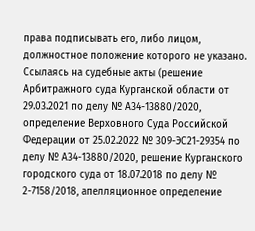права подписывать его, либо лицом, должностное положение которого не указано.
Ссылаясь на судебные акты (решение Арбитражного суда Курганской области от 29.03.2021 по делу № А34-13880/2020, определение Верховного Суда Российской Федерации от 25.02.2022 № 309-ЭС21-29354 по делу № А34-13880/2020, решение Курганского городского суда от 18.07.2018 по делу № 2-7158/2018, апелляционное определение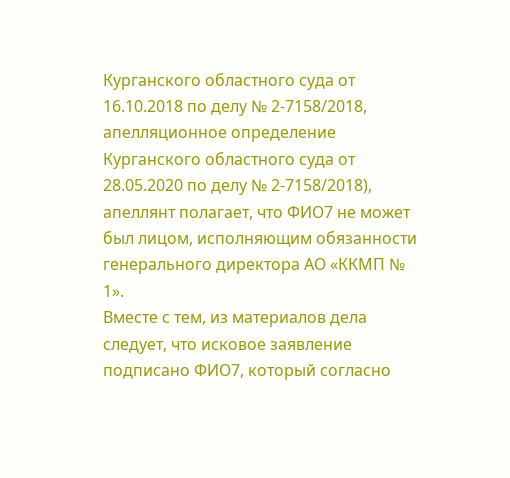Курганского областного суда от 16.10.2018 по делу № 2-7158/2018, апелляционное определение Курганского областного суда от 28.05.2020 по делу № 2-7158/2018), апеллянт полагает, что ФИО7 не может был лицом, исполняющим обязанности генерального директора АО «ККМП № 1».
Вместе с тем, из материалов дела следует, что исковое заявление подписано ФИО7, который согласно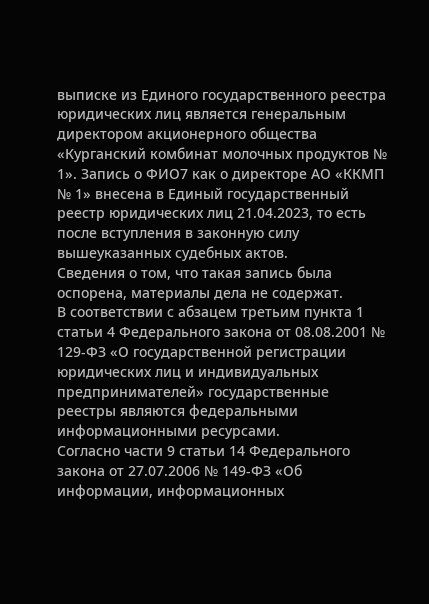выписке из Единого государственного реестра юридических лиц является генеральным директором акционерного общества «Курганский комбинат молочных продуктов № 1». Запись о ФИО7 как о директоре АО «ККМП № 1» внесена в Единый государственный реестр юридических лиц 21.04.2023, то есть после вступления в законную силу вышеуказанных судебных актов.
Сведения о том, что такая запись была оспорена, материалы дела не содержат.
В соответствии с абзацем третьим пункта 1 статьи 4 Федерального закона от 08.08.2001 № 129-ФЗ «О государственной регистрации юридических лиц и индивидуальных предпринимателей» государственные реестры являются федеральными информационными ресурсами.
Согласно части 9 статьи 14 Федерального закона от 27.07.2006 № 149-ФЗ «Об информации, информационных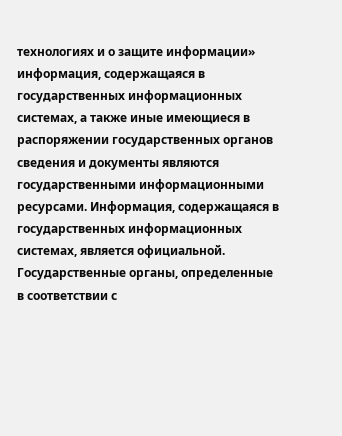технологиях и о защите информации» информация, содержащаяся в государственных информационных системах, а также иные имеющиеся в распоряжении государственных органов сведения и документы являются государственными информационными ресурсами. Информация, содержащаяся в государственных информационных системах, является официальной. Государственные органы, определенные в соответствии с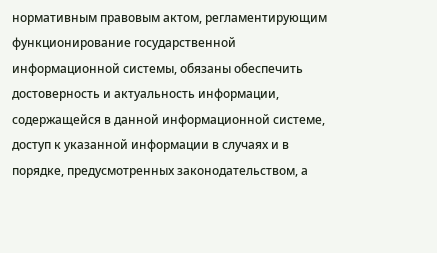нормативным правовым актом, регламентирующим функционирование государственной информационной системы, обязаны обеспечить достоверность и актуальность информации, содержащейся в данной информационной системе, доступ к указанной информации в случаях и в порядке, предусмотренных законодательством, а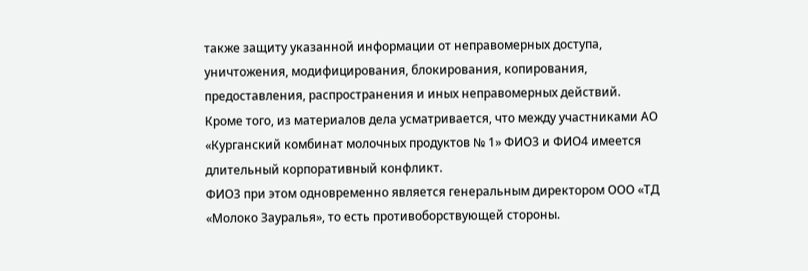также защиту указанной информации от неправомерных доступа, уничтожения, модифицирования, блокирования, копирования, предоставления, распространения и иных неправомерных действий.
Кроме того, из материалов дела усматривается, что между участниками АО «Курганский комбинат молочных продуктов № 1» ФИО3 и ФИО4 имеется длительный корпоративный конфликт.
ФИО3 при этом одновременно является генеральным директором ООО «ТД «Молоко Зауралья», то есть противоборствующей стороны.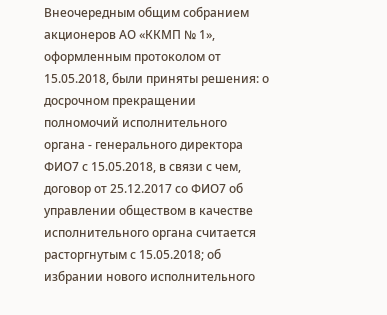Внеочередным общим собранием акционеров АО «ККМП № 1», оформленным протоколом от 15.05.2018, были приняты решения: о досрочном прекращении полномочий исполнительного органа - генерального директора ФИО7 с 15.05.2018, в связи с чем, договор от 25.12.2017 со ФИО7 об управлении обществом в качестве исполнительного органа считается расторгнутым с 15.05.2018; об избрании нового исполнительного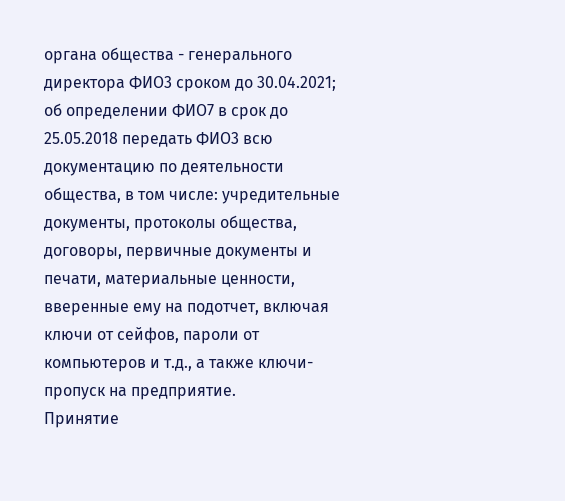органа общества - генерального директора ФИО3 сроком до 30.04.2021; об определении ФИО7 в срок до 25.05.2018 передать ФИО3 всю документацию по деятельности общества, в том числе: учредительные документы, протоколы общества, договоры, первичные документы и печати, материальные ценности, вверенные ему на подотчет, включая ключи от сейфов, пароли от компьютеров и т.д., а также ключи-пропуск на предприятие.
Принятие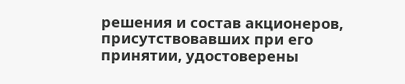решения и состав акционеров, присутствовавших при его принятии, удостоверены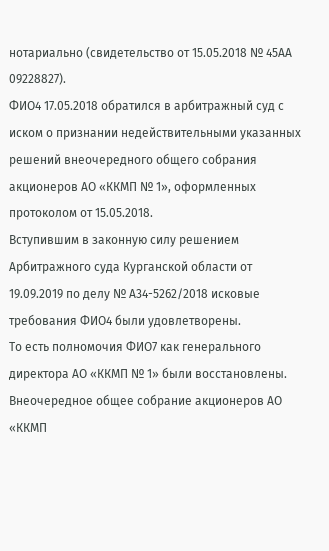нотариально (свидетельство от 15.05.2018 № 45АА 09228827).
ФИО4 17.05.2018 обратился в арбитражный суд с иском о признании недействительными указанных решений внеочередного общего собрания акционеров АО «ККМП № 1», оформленных протоколом от 15.05.2018.
Вступившим в законную силу решением Арбитражного суда Курганской области от 19.09.2019 по делу № А34-5262/2018 исковые требования ФИО4 были удовлетворены.
То есть полномочия ФИО7 как генерального директора АО «ККМП № 1» были восстановлены.
Внеочередное общее собрание акционеров АО «ККМП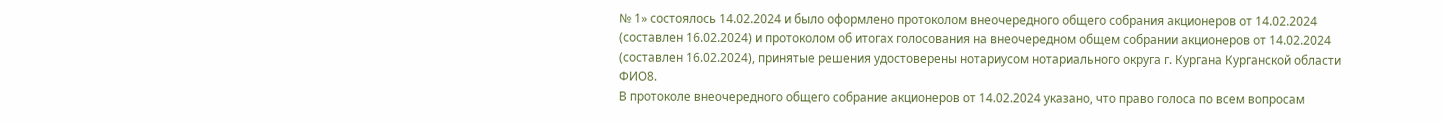№ 1» состоялось 14.02.2024 и было оформлено протоколом внеочередного общего собрания акционеров от 14.02.2024 (составлен 16.02.2024) и протоколом об итогах голосования на внеочередном общем собрании акционеров от 14.02.2024 (составлен 16.02.2024), принятые решения удостоверены нотариусом нотариального округа г. Кургана Курганской области ФИО8.
В протоколе внеочередного общего собрание акционеров от 14.02.2024 указано, что право голоса по всем вопросам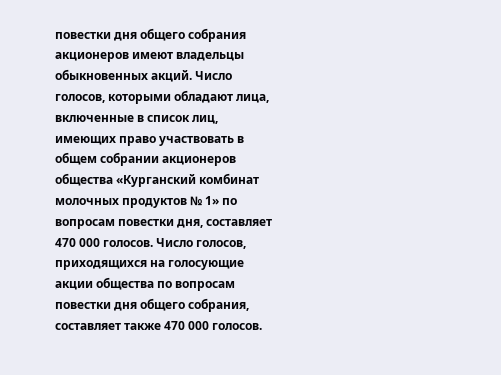повестки дня общего собрания акционеров имеют владельцы обыкновенных акций. Число голосов, которыми обладают лица, включенные в список лиц, имеющих право участвовать в общем собрании акционеров общества «Курганский комбинат молочных продуктов № 1» по вопросам повестки дня, составляет 470 000 голосов. Число голосов, приходящихся на голосующие акции общества по вопросам повестки дня общего собрания, составляет также 470 000 голосов.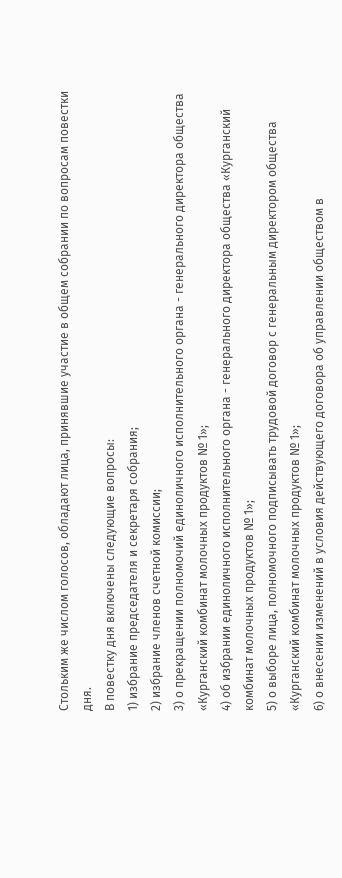Стольким же числом голосов, обладают лица, принявшие участие в общем собрании по вопросам повестки дня.
В повестку дня включены следующие вопросы:
1) избрание председателя и секретаря собрания;
2) избрание членов счетной комиссии;
3) о прекращении полномочий единоличного исполнительного органа - генерального директора общества «Курганский комбинат молочных продуктов № 1»;
4) об избрании единоличного исполнительного органа - генерального директора общества «Курганский комбинат молочных продуктов № 1»;
5) о выборе лица, полномочного подписывать трудовой договор с генеральным директором общества «Курганский комбинат молочных продуктов № 1»;
6) о внесении изменений в условия действующего договора об управлении обществом в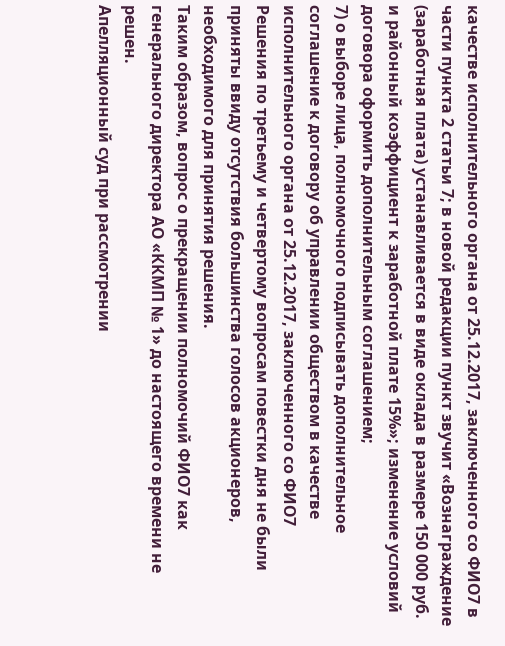качестве исполнительного органа от 25.12.2017, заключенного со ФИО7 в части пункта 2 статьи 7; в новой редакции пункт звучит «Вознаграждение (заработная плата) устанавливается в виде оклада в размере 150 000 руб. и районный коэффициент к заработной плате 15%»; изменение условий договора оформить дополнительным соглашением;
7) о выборе лица, полномочного подписывать дополнительное соглашение к договору об управлении обществом в качестве исполнительного органа от 25.12.2017, заключенного со ФИО7
Решения по третьему и четвертому вопросам повестки дня не были приняты ввиду отсутствия большинства голосов акционеров, необходимого для принятия решения.
Таким образом, вопрос о прекращении полномочий ФИО7 как генерального директора АО «ККМП № 1» до настоящего времени не решен.
Апелляционный суд при рассмотрении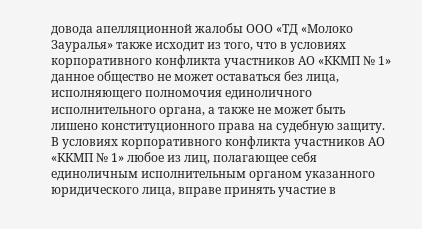довода апелляционной жалобы ООО «ТД «Молоко Зауралья» также исходит из того, что в условиях корпоративного конфликта участников АО «ККМП № 1» данное общество не может оставаться без лица, исполняющего полномочия единоличного исполнительного органа, а также не может быть лишено конституционного права на судебную защиту.
В условиях корпоративного конфликта участников АО «ККМП № 1» любое из лиц, полагающее себя единоличным исполнительным органом указанного юридического лица, вправе принять участие в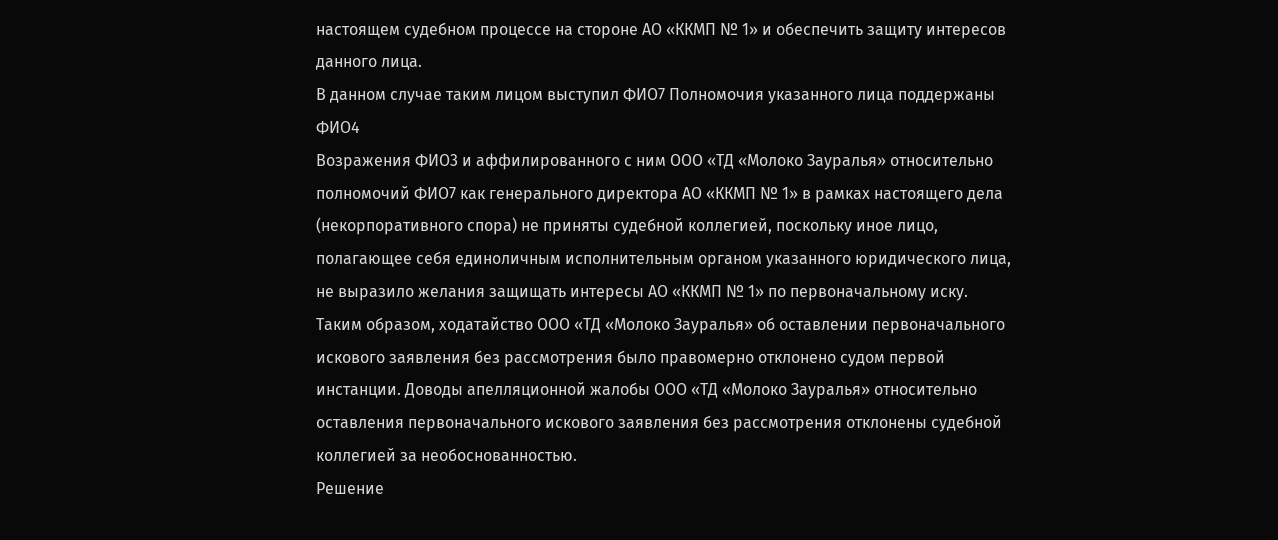настоящем судебном процессе на стороне АО «ККМП № 1» и обеспечить защиту интересов данного лица.
В данном случае таким лицом выступил ФИО7 Полномочия указанного лица поддержаны ФИО4
Возражения ФИО3 и аффилированного с ним ООО «ТД «Молоко Зауралья» относительно полномочий ФИО7 как генерального директора АО «ККМП № 1» в рамках настоящего дела (некорпоративного спора) не приняты судебной коллегией, поскольку иное лицо, полагающее себя единоличным исполнительным органом указанного юридического лица, не выразило желания защищать интересы АО «ККМП № 1» по первоначальному иску.
Таким образом, ходатайство ООО «ТД «Молоко Зауралья» об оставлении первоначального искового заявления без рассмотрения было правомерно отклонено судом первой инстанции. Доводы апелляционной жалобы ООО «ТД «Молоко Зауралья» относительно оставления первоначального искового заявления без рассмотрения отклонены судебной коллегией за необоснованностью.
Решение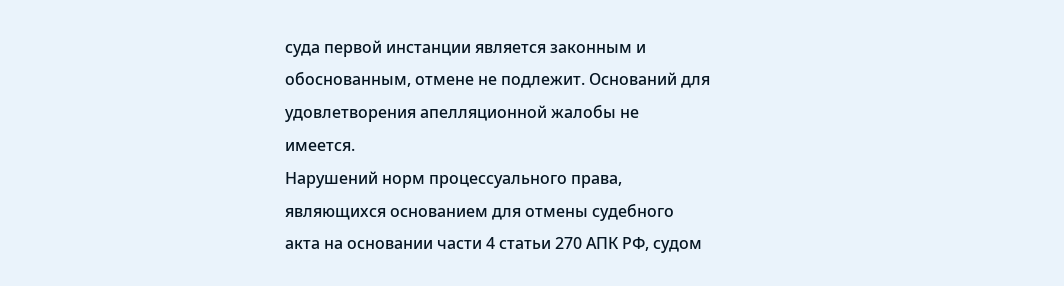суда первой инстанции является законным и обоснованным, отмене не подлежит. Оснований для удовлетворения апелляционной жалобы не имеется.
Нарушений норм процессуального права, являющихся основанием для отмены судебного акта на основании части 4 статьи 270 АПК РФ, судом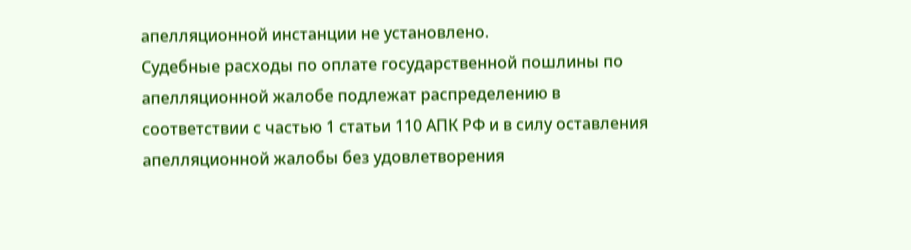апелляционной инстанции не установлено.
Судебные расходы по оплате государственной пошлины по апелляционной жалобе подлежат распределению в соответствии с частью 1 статьи 110 АПК РФ и в силу оставления апелляционной жалобы без удовлетворения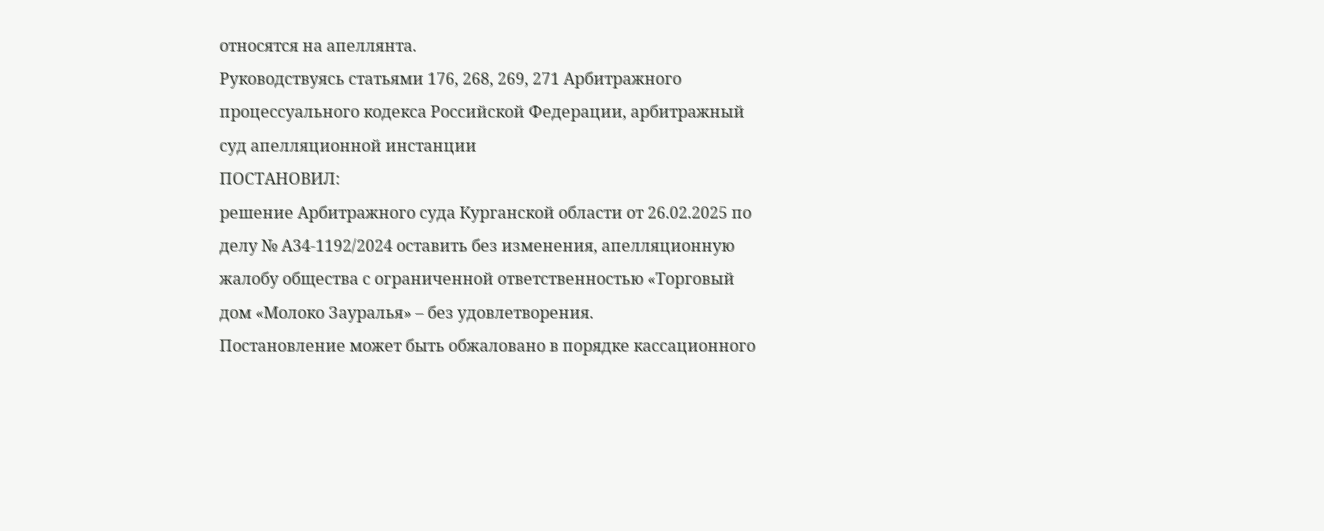относятся на апеллянта.
Руководствуясь статьями 176, 268, 269, 271 Арбитражного процессуального кодекса Российской Федерации, арбитражный суд апелляционной инстанции
ПОСТАНОВИЛ:
решение Арбитражного суда Курганской области от 26.02.2025 по делу № А34-1192/2024 оставить без изменения, апелляционную жалобу общества с ограниченной ответственностью «Торговый дом «Молоко Зауралья» – без удовлетворения.
Постановление может быть обжаловано в порядке кассационного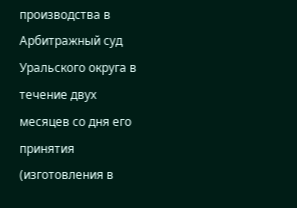производства в Арбитражный суд Уральского округа в течение двух месяцев со дня его принятия (изготовления в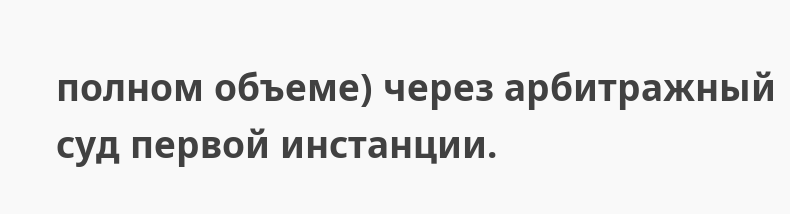полном объеме) через арбитражный суд первой инстанции.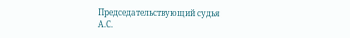Председательствующий судья
А.С.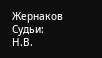Жернаков
Судьи:
Н.В.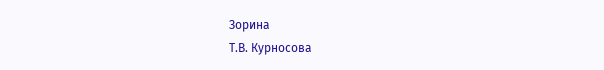Зорина
Т.В. Курносова